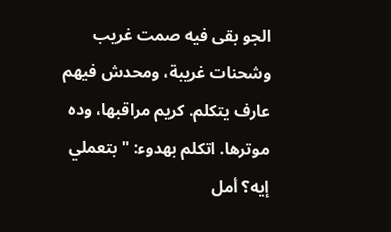الجو بقى فيه صمت غريب وشحنات غريبة، ومحدش فيهم عارف يتكلم. كريم مراقبها، وده موترها. اتكلم بهدوء: "بتعملي إيه؟ أمل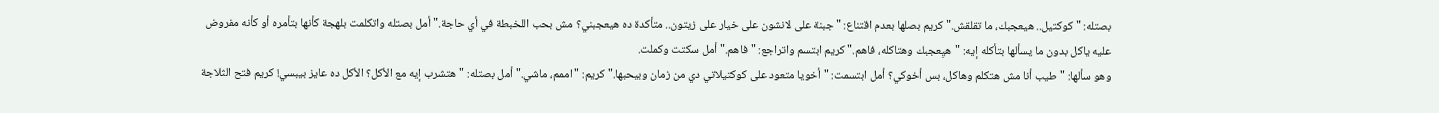بصتله: "كوكتيل.. هيعجبك، ما تقلقش." كريم بصلها بعدم اقتناع: "جبنة على لانشون على خيار على زيتون.. متأكدة ده هيعجبني؟ مش بحب اللخبطة في أي حاجة." أمل بصتله واتكلمت بلهجة كأنها بتأمره أو كأنه مفروض عليه ياكل بدون ما يسألها بتأكله إيه: "هيِعجبك وهتاكله، فاهم." كريم ابتسم واتراجع: "فاهم." أمل سكتت وكملت.
وهو سألها: "طيب أنا مش هتكلم وهاكل، بس أخوكي؟ أمل ابتسمت: "أخويا متعود على كوكتيلاتي دي من زمان وبيحبها." كريم: "اممم، ماشي." أمل بصتله: "هتشرب إيه مع الأكل؟ الأكل ده عايز بيبسي! كريم فتح الثلاجة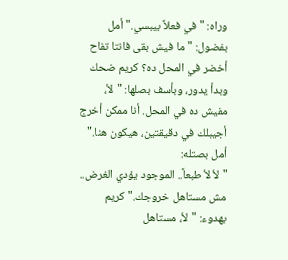وراه: "في فعلاً بيبسي." أمل بفضول: "ما فيش بقى فانتا تفاح أخضر في المحل ده؟ كريم ضحك وبدأ يدور، وبأسف بصلها: "لأ، مفيش ده في المحل. أنا ممكن أخرج أجيبلك في دقيقتين، هيكون هنا." أمل بصتله:
"لأ لأ طبعاً.. الموجود يؤدي الغرض.. مش مستاهل خروجك." كريم بهدوء: "لأ، مستاهل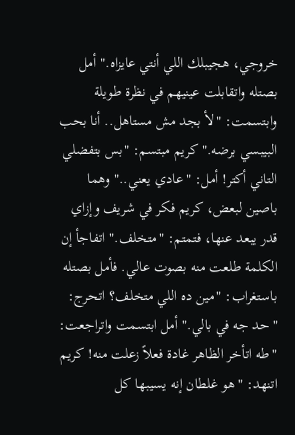خروجي، هجيبلك اللي أنتي عايزاه." أمل بصتله واتقابلت عينيهم في نظرة طويلة وابتسمت: "لأ بجد مش مستاهل.. أنا بحب البيبسي برضه." كريم مبتسم: "بس بتفضلي التاني أكتر! أمل: "عادي يعني.." وهما باصين لبعض، كريم فكر في شريف وإزاي قدر يبعد عنها، فتمتم: "متخلف." اتفاجأ إن الكلمة طلعت منه بصوت عالي. فأمل بصتله باستغراب: "مين ده اللي متخلف؟ اتحرج:
"حد جه في بالي." أمل ابتسمت واتراجعت: "طه اتأخر الظاهر غادة فعلاً زعلت منه! كريم اتنهد: "هو غلطان إنه يسيبها كل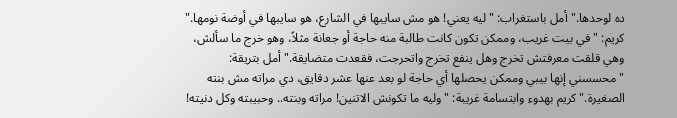ده لوحدها." أمل باستغراب: "ليه يعني! هو مش سايبها في الشارع، هو سايبها في أوضة نومها." كريم: "في بيت غريب، وممكن تكون كانت طالبة منه حاجة أو جعانة مثلاً، وهو خرج ما سألش، وهي قلقت معرفتش تخرج وهل ينفع تخرج واتحرجت، فقعدت متضايقة." أمل بتريقة:
"محسسني إنها بيبي وممكن يحصلها أي حاجة لو بعد عنها عشر دقايق، دي مراته مش بنته الصغيرة." كريم بهدوء وابتسامة غريبة: "وليه ما تكونش الاتنين! مراته وبنته.. وحبيبته وكل دنيته!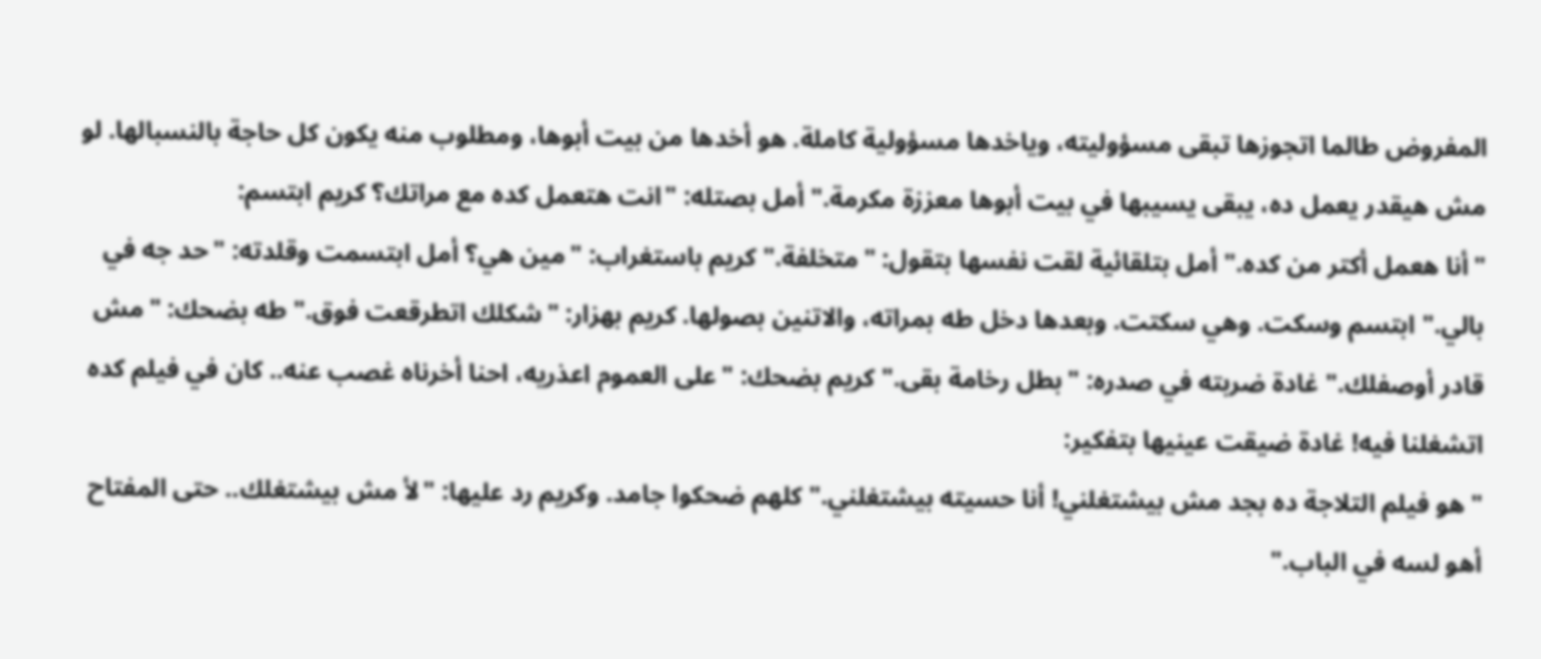المفروض طالما اتجوزها تبقى مسؤوليته، وياخدها مسؤولية كاملة. هو أخدها من بيت أبوها، ومطلوب منه يكون كل حاجة بالنسبالها. لو مش هيقدر يعمل ده، يبقى يسيبها في بيت أبوها معززة مكرمة." أمل بصتله: "انت هتعمل كده مع مراتك؟ كريم ابتسم:
"أنا هعمل أكتر من كده." أمل بتلقائية لقت نفسها بتقول: "متخلفة." كريم باستغراب: "مين هي؟ أمل ابتسمت وقلدته: "حد جه في بالي." ابتسم وسكت. وهي سكتت. وبعدها دخل طه بمراته، والاتنين بصولها. كريم بهزار: "شكلك اتطرقعت فوق." طه بضحك: "مش قادر أوصفلك." غادة ضربته في صدره: "بطل رخامة بقى." كريم بضحك: "على العموم اعذريه، احنا أخرناه غصب عنه.. كان في فيلم كده اتشغلنا فيه! غادة ضيقت عينيها بتفكير:
"هو فيلم التلاجة ده بجد مش بيشتغلني! أنا حسيته بيشتغلني." كلهم ضحكوا جامد. وكريم رد عليها: "لأ مش بيشتغلك.. حتى المفتاح أهو لسه في الباب."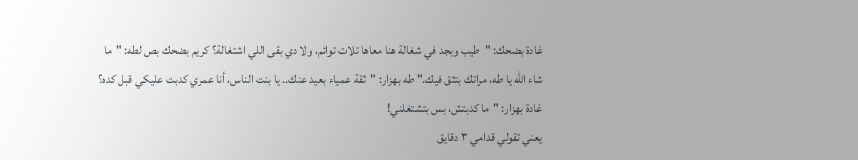غادة بضحك: "طيب وبجد في شغالة هنا معاها تلات توائم، ولا دي بقى اللي اشتغالة؟ كريم بضحك بص لطه: "ما شاء الله يا طه، مراتك بتثق فيك." طه بهزار: "ثقة عمياء بعيد عنك.. يا بنت الناس، أنا عمري كدبت عليكي قبل كده؟ غادة بهزار: "ما كدبتش، بس بتشتغلني!
يعني تقولي قدامي ٣ دقايق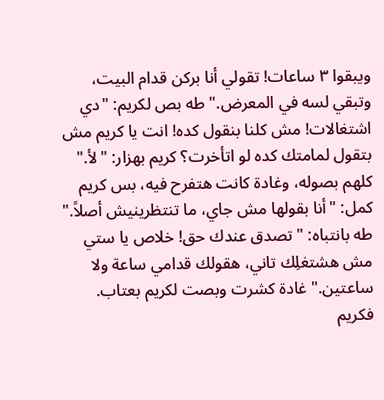ويبقوا ٣ ساعات! تقولي أنا بركن قدام البيت، وتبقي لسه في المعرض." طه بص لكريم: "دي اشتغالات! مش كلنا بنقول كده! انت يا كريم مش بتقول لمامتك كده لو اتأخرت؟ كريم بهزار: "لأ." كلهم بصوله، وغادة كانت هتفرح فيه، بس كريم كمل: "أنا بقولها مش جاي، ما تنتظرينيش أصلاً." طه بانتباه: "تصدق عندك حق! خلاص يا ستي مش هشتغلِك تاني، هقولك قدامي ساعة ولا ساعتين." غادة كشرت وبصت لكريم بعتاب. فكريم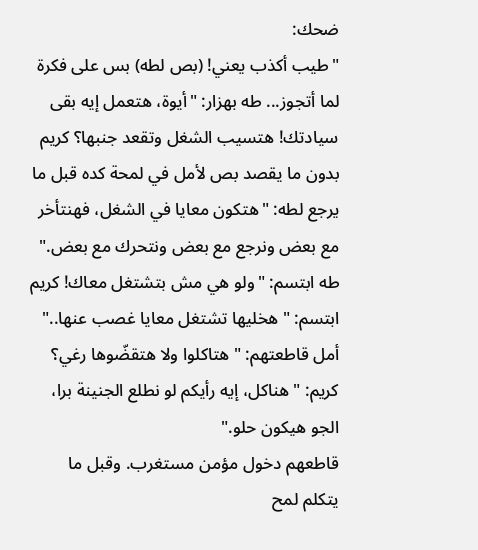ضحك:
"طيب أكذب يعني! (بص لطه) بس على فكرة لما أتجوز... طه بهزار: "أيوة، هتعمل إيه بقى سيادتك! هتسيب الشغل وتقعد جنبها؟ كريم بدون ما يقصد بص لأمل في لمحة كده قبل ما يرجع لطه: "هتكون معايا في الشغل، فهنتأخر مع بعض ونرجع مع بعض ونتحرك مع بعض." طه ابتسم: "ولو هي مش بتشتغل معاك! كريم ابتسم: "هخليها تشتغل معايا غصب عنها.." أمل قاطعتهم: "هتاكلوا ولا هتقضّوها رغي؟ كريم: "هناكل، إيه رأيكم لو نطلع الجنينة برا، الجو هيكون حلو."
قاطعهم دخول مؤمن مستغرب. وقبل ما يتكلم لمح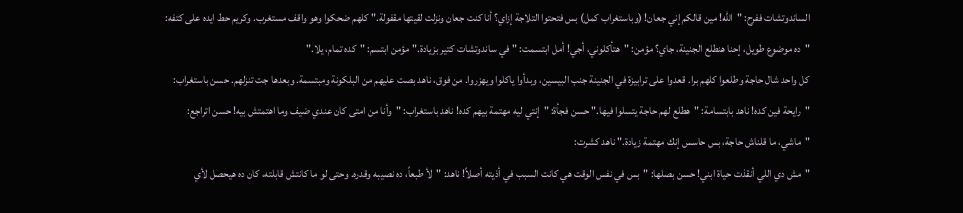الساندوتشات ففرح: "الله! مين قالكم إني جعان! (وباستغراب كمل) بس فتحتوا التلاجة إزاي؟ أنا كنت جعان ونزلت لقيتها مقفولة." كلهم ضحكوا وهو واقف مستغرب. وكريم حط ايده على كتفه: "ده موضوع طويل، إحنا هنطلع الجنينة، جاي؟ مؤمن: "هتأكلوني، أجي! أمل ابتسمت: "في ساندوتشات كتير بزيادة." مؤمن ابتسم: "كده تمام، يلا."
كل واحد شال حاجة وطلعوا كلهم برا. قعدوا على ترابيزة في الجنينة جنب البيسين، وبدأوا ياكلوا ويهزروا. من فوق، ناهد بصت عليهم من البلكونة ومبتسمة. وبعدها جت تنزلهم. حسن باستغراب: "رايحة فين كده! ناهد بابتسامة: "هطلع لهم حاجة يتسلوا فيها." حسن فجأة: "إنتي ليه مهتمة بيهم كده! ناهد باستغراب: "وأنا من امتى كان عندي ضيف وما اهتمتش بيه! حسن اتراجع: "ماشي، ما قلناش حاجة، بس حاسس إنك مهتمة زيادة." ناهد كشرت:
"مش دي اللي أنقذت حياة ابني! حسن بصلها: "بس في نفس الوقت هي كانت السبب في أذيته أصلاً! ناهد: "لأ طبعاً، ده نصيبه وقدره. وحتى لو ما كانتش قابلته، كان ده هيحصل لأي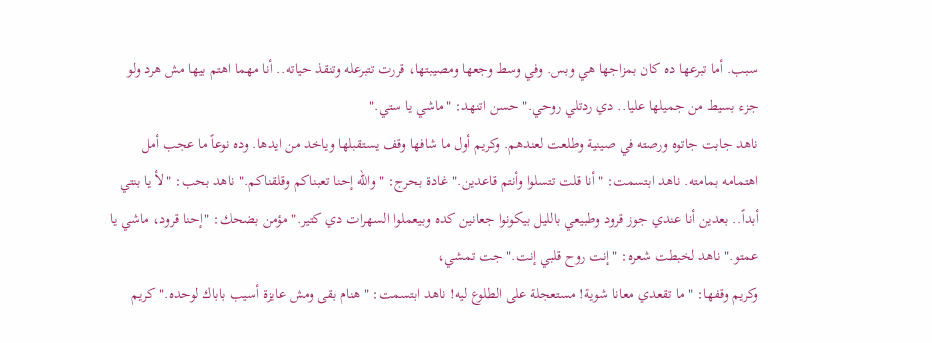سبب. أما تبرعها ده كان بمزاجها هي وبس. وفي وسط وجعها ومصيبتها، قررت تتبرعله وتنقذ حياته.. أنا مهما اهتم بيها مش هرد ولو جزء بسيط من جميلها عليا.. دي ردتلي روحي." حسن اتنهد: "ماشي يا ستي."
ناهد جابت جاتوه ورصته في صينية وطلعت لعندهم. وكريم أول ما شافها وقف يستقبلها وياخد من ايدها. وده نوعاً ما عجب أمل اهتمامه بمامته. ناهد ابتسمت: "أنا قلت تتسلوا وأنتم قاعدين." غادة بحرج: "والله إحنا تعبناكم وقلقناكم." ناهد بحب: "لأ يا بنتي أبداً.. بعدين أنا عندي جوز قرود وطبيعي بالليل بيكونوا جعانين كده وبيعملوا السهرات دي كتير." مؤمن بضحك: "إحنا قرود، ماشي يا عمتو." ناهد لخبطت شعره: "إنت روح قلبي إنت." جت تمشي،
وكريم وقفها: "ما تقعدي معانا شوية! مستعجلة على الطلوع ليه! ناهد ابتسمت: "هنام بقى ومش عايزة أسيب باباك لوحده." كريم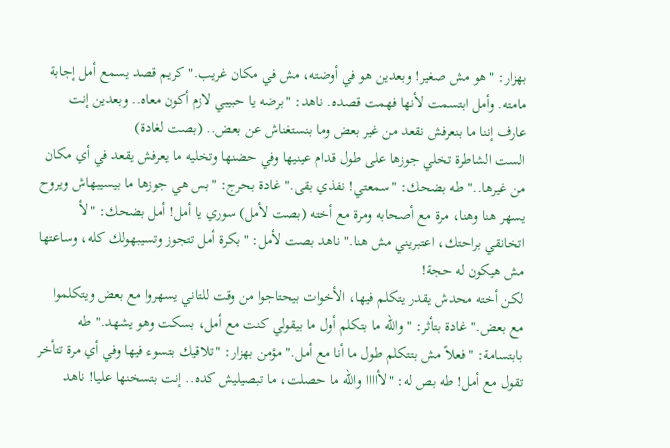بهزار: "هو مش صغير! وبعدين هو في أوضته، مش في مكان غريب." كريم قصد يسمع أمل إجابة مامته. وأمل ابتسمت لأنها فهمت قصده. ناهد: "برضه يا حبيبي لازم أكون معاه.. وبعدين إنت عارف إننا ما بنعرفش نقعد من غير بعض وما بنستغناش عن بعض.. (بصت لغادة)
الست الشاطرة تخلي جوزها على طول قدام عينيها وفي حضنها وتخليه ما يعرفش يقعد في أي مكان من غيرها.." طه بضحك: "سمعتي! نفذي بقى." غادة بحرج: "بس هي جوزها ما بيسيبهاش ويروح يسهر هنا وهنا، مرة مع أصحابه ومرة مع أخته (بصت لأمل) سوري يا أمل! أمل بضحك: "لأ اتخانقي براحتك، اعتبريني مش هنا." ناهد بصت لأمل: "بكرة أمل تتجوز وتسيبهولك كله، وساعتها مش هيكون له حجة!
لكن أخته محدش يقدر يتكلم فيها، الأخوات بيحتاجوا من وقت للتاني يسهروا مع بعض ويتكلموا مع بعض." غادة بتأثر: "والله ما بتكلم أول ما بيقولي كنت مع أمل، بسكت وهو يشهد." طه بابتسامة: "فعلاً مش بتتكلم طول ما أنا مع أمل." مؤمن بهزار: "تلاقيك بتسوء فيها وفي أي مرة تتأخر تقول مع أمل! طه بص له: "لأاااا والله ما حصلت، ما تبصيليش كده.. إنت بتسخنها عليا! ناهد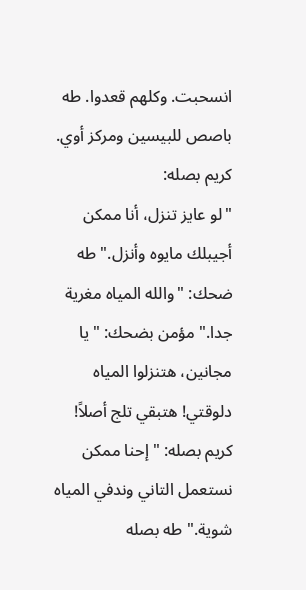انسحبت. وكلهم قعدوا. طه باصص للبيسين ومركز أوي. كريم بصله:
"لو عايز تنزل، أنا ممكن أجيبلك مايوه وأنزل." طه ضحك: "والله المياه مغرية جدا." مؤمن بضحك: "يا مجانين، هتنزلوا المياه دلوقتي! هتبقي تلج أصلاً! كريم بصله: "إحنا ممكن نستعمل التاني وندفي المياه شوية." طه بصله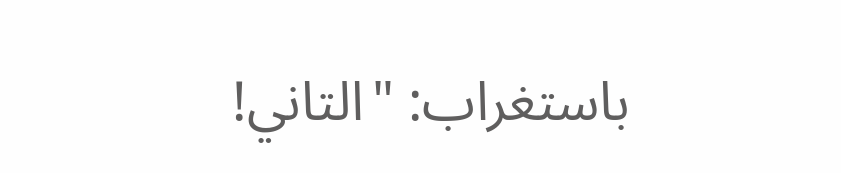باستغراب: "التاني!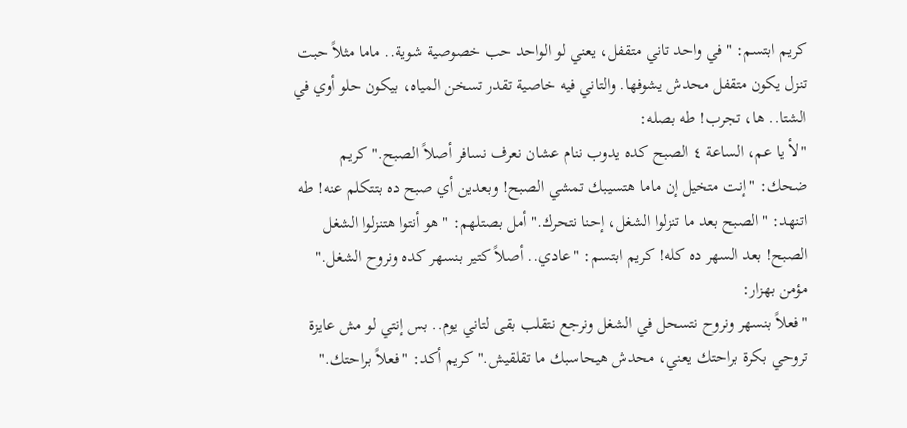كريم ابتسم: "في واحد تاني متقفل، يعني لو الواحد حب خصوصية شوية.. ماما مثلاً حبت تنزل يكون متقفل محدش يشوفها. والتاني فيه خاصية تقدر تسخن المياه، بيكون حلو أوي في الشتا.. ها، تجرب! طه بصله:
"لأ يا عم، الساعة ٤ الصبح كده يدوب ننام عشان نعرف نسافر أصلاً الصبح." كريم ضحك: "إنت متخيل إن ماما هتسيبك تمشي الصبح! وبعدين أي صبح ده بتتكلم عنه! طه اتنهد: "الصبح بعد ما تنزلوا الشغل، إحنا نتحرك." أمل بصتلهم: "هو أنتوا هتنزلوا الشغل الصبح! بعد السهر ده كله! كريم ابتسم: "عادي.. أصلاً كتير بنسهر كده ونروح الشغل." مؤمن بهزار:
"فعلاً بنسهر ونروح نتسحل في الشغل ونرجع نتقلب بقى لتاني يوم.. بس إنتي لو مش عايزة تروحي بكرة براحتك يعني، محدش هيحاسبك ما تقلقيش." كريم أكد: "فعلاً براحتك."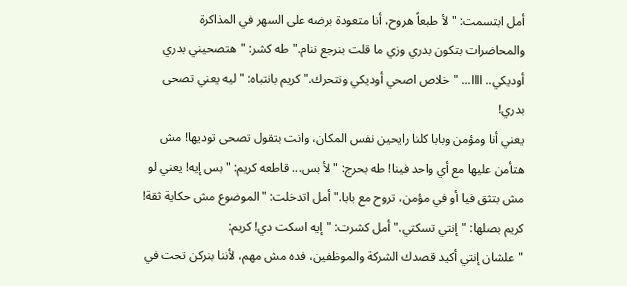أمل ابتسمت: "لأ طبعاً هروح، أنا متعودة برضه على السهر في المذاكرة والمحاضرات بتكون بدري وزي ما قلت بنرجع ننام." طه كشر: "هتصحيني بدري أوديكي.. اااا... "خلاص اصحي أوديكي ونتحرك." كريم بانتباه: "ليه يعني تصحى بدري!
يعني أنا ومؤمن وبابا كلنا رايحين نفس المكان، وانت بتقول تصحى توديها! مش هتأمن عليها مع أي واحد فينا! طه بحرج: "لأ بس... قاطعه كريم: "بس إيه! يعني لو مش بتثق فيا أو في مؤمن، تروح مع بابا." أمل اتدخلت: "الموضوع مش حكاية ثقة! كريم بصلها: "إنتي تسكتي." أمل كشرت: "إيه اسكت دي! كريم:
"علشان إنتي أكيد قصدك الشركة والموظفين، فده مش مهم، لأننا بنركن تحت في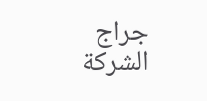جراج الشركة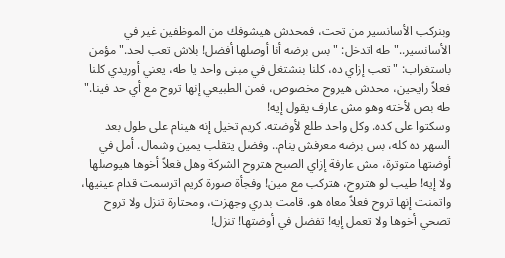وبنركب الأسانسير من تحت، فمحدش هيشوفك من الموظفين غير في الأسانسير.." طه اتدخل: "بس برضه أنا أوصلها أفضل! بلاش تعب لحد." مؤمن باستغراب: "تعب إزاي ده، كلنا بنشتغل في مبنى واحد يا طه، يعني أوريدي كلنا فعلاً رايحين، محدش هيروح مخصوص، فمن الطبيعي إنها تروح مع أي حد فينا." طه بص لأخته وهو مش عارف يقول إيه!
وسكتوا على كده. وكل واحد طلع لأوضته. كريم تخيل إنه هينام على طول بعد السهر ده كله، بس برضه معرفش ينام.. وفضل يتقلب يمين وشمال. أمل في أوضتها متوترة، مش عارفة إزاي الصبح هتروح الشركة وهل فعلاً أخوها هيوصلها ولا إيه! طيب لو هتروح، هتركب مع مين! وفجأة صورة كريم اترسمت قدام عينيها، واتمنت إنها تروح فعلاً معاه هو. قامت بدري وجهزت، ومحتارة تنزل ولا تروح تصحي أخوها ولا تعمل إيه! تفضل في أوضتها! تنزل!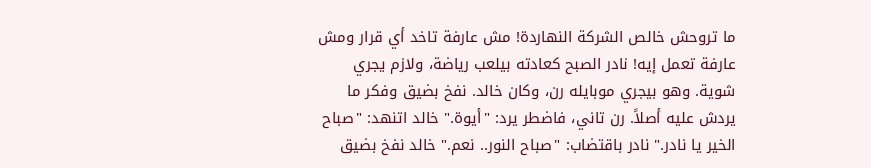ما تروحش خالص الشركة النهاردة! مش عارفة تاخد أي قرار ومش عارفة تعمل إيه! نادر الصبح كعادته بيلعب رياضة، ولازم يجري شوية. وهو بيجري موبايله رن، وكان خالد. نفخ بضيق وفكر ما يردش عليه أصلاً. رن تاني، فاضطر يرد: "أيوة." خالد اتنهد: "صباح الخير يا نادر." نادر باقتضاب: "صباح النور.. نعم." خالد نفخ بضيق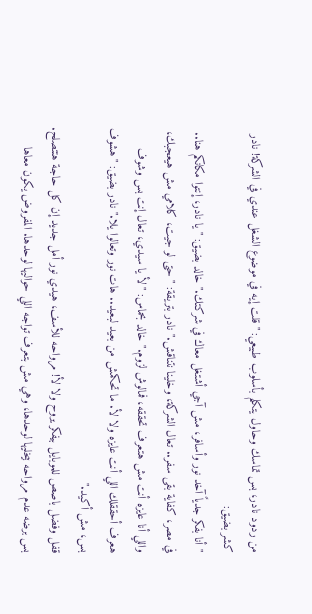من ردود نادر، بس تماسك وحاول يتكلم بأسلوب طبيعي: "قلت إيه في موضوع الشغل عندي في الشركة! نادر كشر بضيق:
"أنا بفكر جدياً آخد نور وأسافر، مش آجي أشتغل معاك في شركتك." خالد بضيق: "يا نادر، إنتوا مكانكم هنا.. في مصر، كفاية بقى سفر.. تعال الشركة، وخلينا نتناقش." نادر بتريقة: "حتى لو جيت، كلامي مش هيعجبك، واللي أنا عايزه أنت مش هتعرف تحققه، فمالوش لزوم." خالد بحماس: "لأ يا سيدي، تعال إنت بس وشوف هعرف أحققلك اللي أنت عايزه ولا لأ. ما تحكمش من بعيد لبعيد.. هات نور وتعالوا يلا." نادر بضيق: "هشوف بس، مش أكيد."
قفل وفضل باصص للموبايل بيفكر يروح ولا لأ! مرواحه للأسف، هيدي نور أمل جديد إن كل حاجة هتتصلح. بس برضه عدم مرواحه بيخليها لوحدها، وهي مش بتعرف تواجه اللي حواليها لوحدها. المفروض يكون معاها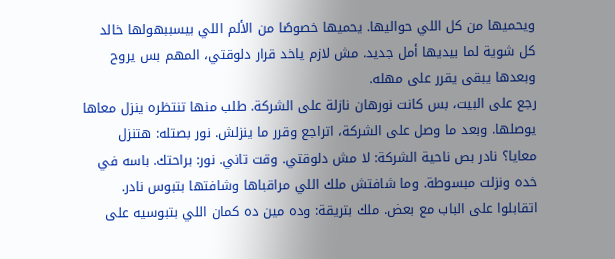ويحميها من كل اللي حواليها. يحميها خصوصًا من الألم اللي بيسببهولها خالد كل شوية لما بيديها أمل جديد. مش لازم ياخد قرار دلوقتي، المهم بس يروح وبعدها يبقى يقرر على مهله.
رجع على البيت، بس كانت نورهان نازلة على الشركة. طلب منها تنتظره ينزل معاها يوصلها. وبعد ما وصل على الشركة، اتراجع وقرر ما ينزلش. نور بصتله: هتنزل معايا؟ نادر بص ناحية الشركة: لا مش دلوقتي. وقت تاني. نور: براحتك. باسه في خده ونزلت مبسوطة. وما شافتش ملك اللي مراقباها وشافتها بتبوس نادر. اتقابلوا على الباب مع بعض. ملك بتريقة: وده مين ده كمان اللي بتبوسيه على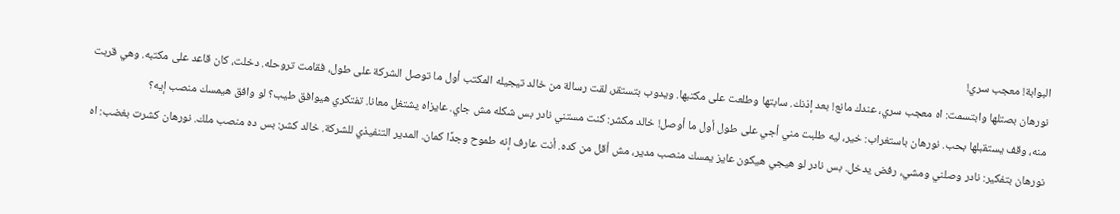البوابة! معجب سري!
نورهان بصتلها وابتسمت: اه معجب سري، عندك مانع! بعد إذنك. سابتها وطلعت على مكتبها. ويدوب بتستقر، لقت رسالة من خالد تيجيله المكتب أول ما توصل الشركة على طول، فقامت تروحله. دخلت، كان قاعد على مكتبه. وهي قربت منه، وقف يستقبلها بحب. نورهان باستغراب: خير، ليه طلبت مني أجي على طول أول ما أوصل! خالد مكشر: كنت مستني نادر بس شكله مش جاي. عايزاه يشتغل معانا. تفتكري هيوافق طيب؟ لو وافق هيمسك منصب إيه؟
نورهان بتفكير: نادر وصلني ومشي، رفض يدخل. بس نادر لو هيجي هيكون عايز يمسك منصب مدير، مش أقل من كده. أنت عارف إنه طموح وجدًا كمان. المدير التنفيذي للشركة. خالد كشر: بس ده منصب ملك. نورهان كشرت بغضب: اه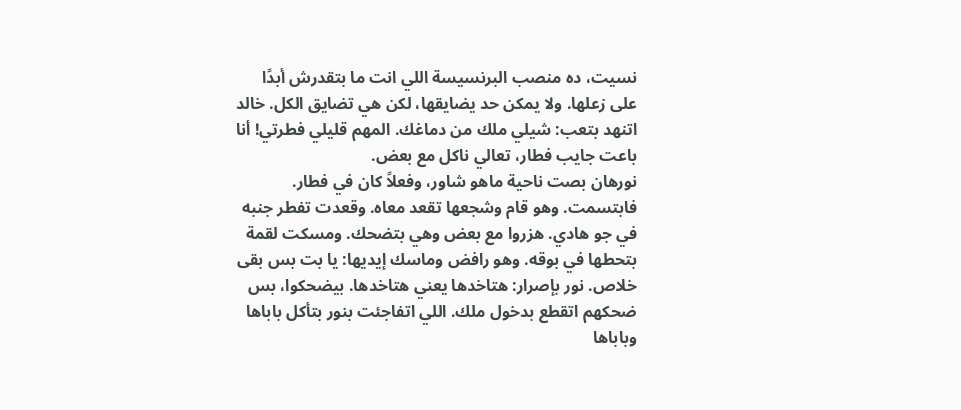نسيت، ده منصب البرنسيسة اللي انت ما بتقدرش أبدًا على زعلها. ولا يمكن حد يضايقها، لكن هي تضايق الكل. خالد اتنهد بتعب: شيلي ملك من دماغك. المهم قليلي فطرتي! أنا باعت جايب فطار، تعالي ناكل مع بعض.
نورهان بصت ناحية ماهو شاور، وفعلاً كان في فطار. فابتسمت. وهو قام وشجعها تقعد معاه. وقعدت تفطر جنبه في جو هادي. هزروا مع بعض وهي بتضحك. ومسكت لقمة بتحطها في بوقه. وهو رافض وماسك إيديها: يا بت بس بقى خلاص. نور بإصرار: هتاخدها يعني هتاخدها. بيضحكوا، بس ضحكهم اتقطع بدخول ملك. اللي اتفاجئت بنور بتأكل باباها وباباها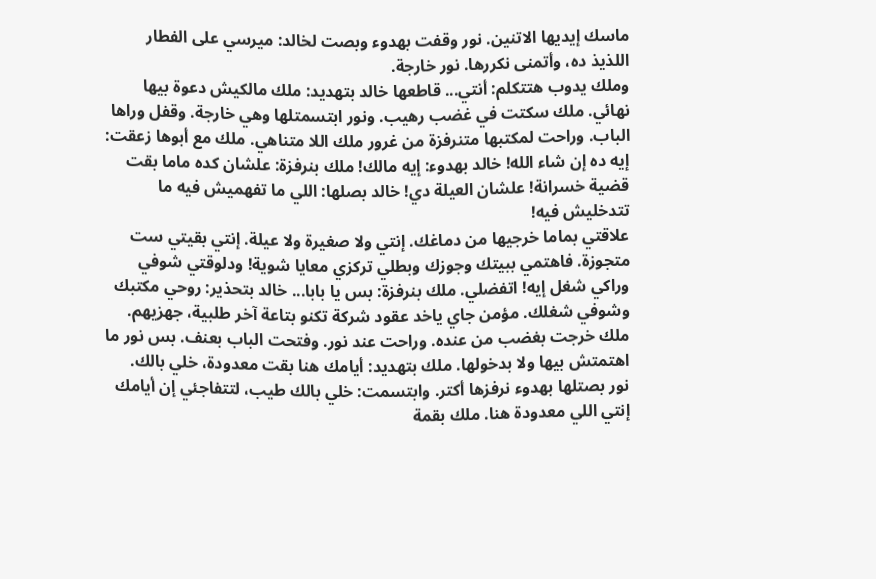ماسك إيديها الاتنين. نور وقفت بهدوء وبصت لخالد: ميرسي على الفطار اللذيذ ده، وأتمنى نكررها. نور خارجة.
وملك يدوب هتتكلم: أنتي... قاطعها خالد بتهديد: ملك مالكيش دعوة بيها نهائي. ملك سكتت في غضب رهيب. ونور ابتسمتلها وهي خارجة. وقفل وراها الباب. وراحت لمكتبها متنرفزة من غرور ملك اللا متناهي. ملك مع أبوها زعقت: إيه ده إن شاء الله! خالد بهدوء: إيه مالك! ملك بنرفزة: علشان كده ماما بقت قضية خسرانة! علشان العيلة دي! خالد بصلها: اللي ما تفهميش فيه ما تتدخليش فيه!
علاقتي بماما خرجيها من دماغك. إنتي ولا صغيرة ولا عيلة. إنتي بقيتي ست متجوزة. فاهتمي ببيتك وجوزك وبطلي تركزي معايا شوية! ودلوقتي شوفي وراكي شغل إيه! اتفضلي. ملك بنرفزة: بس يا بابا... خالد بتحذير: روحي مكتبك وشوفي شغلك. مؤمن جاي ياخد عقود شركة تكنو بتاعة آخر طلبية، جهزيهم. ملك خرجت بغضب من عنده. وراحت عند نور. وفتحت الباب بعنف. بس نور ما اهتمتش بيها ولا بدخولها. ملك بتهديد: أيامك هنا بقت معدودة، خلي بالك.
نور بصتلها بهدوء نرفزها أكتر. وابتسمت: خلي بالك طيب، لتتفاجئي إن أيامك إنتي اللي معدودة هنا. ملك بقمة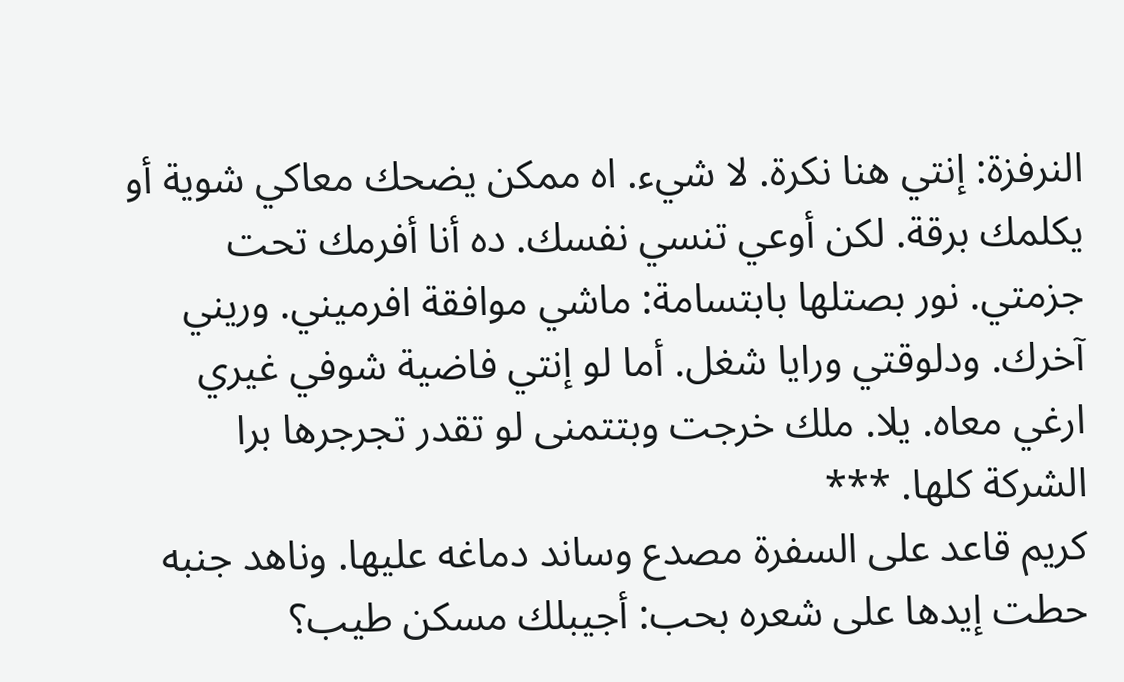النرفزة: إنتي هنا نكرة. لا شيء. اه ممكن يضحك معاكي شوية أو يكلمك برقة. لكن أوعي تنسي نفسك. ده أنا أفرمك تحت جزمتي. نور بصتلها بابتسامة: ماشي موافقة افرميني. وريني آخرك. ودلوقتي ورايا شغل. أما لو إنتي فاضية شوفي غيري ارغي معاه. يلا. ملك خرجت وبتتمنى لو تقدر تجرجرها برا الشركة كلها. ***
كريم قاعد على السفرة مصدع وساند دماغه عليها. وناهد جنبه حطت إيدها على شعره بحب: أجيبلك مسكن طيب؟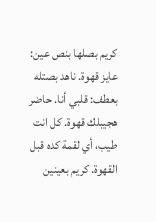كريم بصلها بنص عين: عايز قهوة. ناهد بصتله بعطف: قلبي أنا. حاضر هجيبلك قهوة. كل انت طيب، أي لقمة كده قبل القهوة. كريم بعينين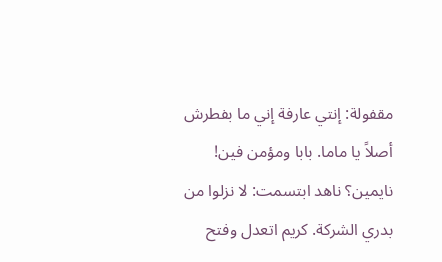مقفولة: إنتي عارفة إني ما بفطرش أصلاً يا ماما. بابا ومؤمن فين! نايمين؟ ناهد ابتسمت: لا نزلوا من بدري الشركة. كريم اتعدل وفتح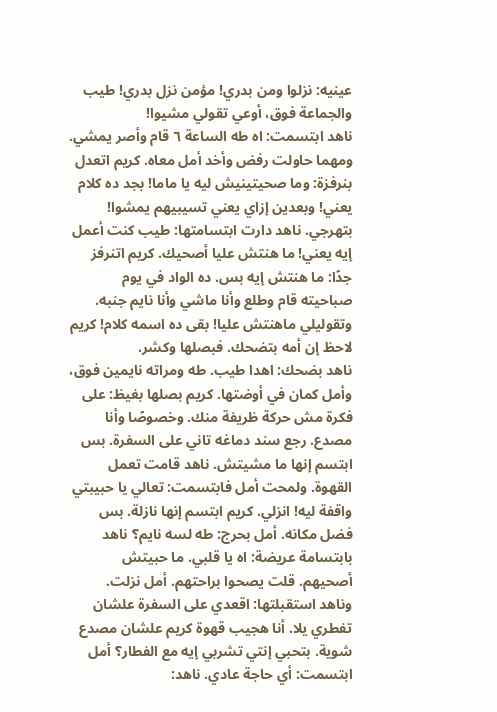عينيه: نزلوا ومن بدري! مؤمن نزل بدري! طيب والجماعة فوق، أوعي تقولي مشيوا!
ناهد ابتسمت: اه طه الساعة ٦ قام وأصر يمشي. ومهما حاولت رفض وأخد أمل معاه. كريم اتعدل بنرفزة: وما صحيتينيش ليه يا ماما! بجد ده كلام يعني! وبعدين إزاي يعني تسيبيهم يمشوا! بتهرجي. ناهد دارت ابتسامتها: طيب كنت أعمل إيه يعني! ما هنتش عليا أصحيك. كريم اتنرفز جدًا: ما هنتش إيه بس. ده الواد في يوم صباحيته قام وطلع وأنا ماشي وأنا نايم جنبه. وتقوليلي ماهنتش عليا! بقى ده اسمه كلام! كريم لاحظ إن أمه بتضحك. فبصلها وكشر.
ناهد بضحك: اهدا طيب. طه ومراته نايمين فوق، وأمل كمان في أوضتها. كريم بصلها بغيظ: على فكرة مش حركة ظريفة منك. وخصوصًا وأنا مصدع. رجع سند دماغه تاني على السفرة. بس ابتسم إنها ما مشيتش. ناهد قامت تعمل القهوة. ولمحت أمل فابتسمت: تعالي يا حبيبتي واقفة ليه! انزلي. كريم ابتسم إنها نازلة. بس فضل مكانه. أمل بحرج: طه لسه نايم؟ ناهد بابتسامة عريضة: اه يا قلبي. ما حبيتش أصحيهم. قلت يصحوا براحتهم. أمل نزلت.
وناهد استقبلتها: اقعدي على السفرة علشان تفطري يلا. أنا هجيب قهوة كريم علشان مصدع شوية. بتحبي إنتي تشربي إيه مع الفطار؟ أمل ابتسمت: أي حاجة عادي. ناهد: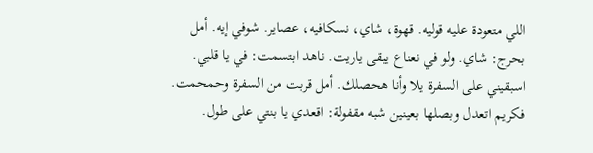اللي متعودة عليه قوليه. قهوة، شاي، نسكافيه، عصاير. شوفي إيه. أمل بحرج: شاي. ولو في نعناع يبقى ياريت. ناهد ابتسمت: في يا قلبي. اسبقيني على السفرة يلا وأنا هحصلك. أمل قربت من السفرة وحمحمت. فكريم اتعدل وبصلها بعينين شبه مقفولة: اقعدي يا بنتي على طول.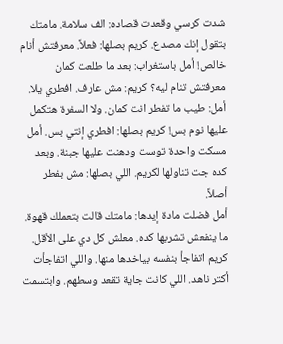شدت كرسي وقعدت قصاده: الف سلامة. مامتك بتقول إنك مصدع. كريم بصلها: فعلاً. معرفتش أنام خالص! أمل باستغراب: بعد ما طلعت كمان معرفتش تنام ليه؟ كريم: مش عارف. افطري يلا. أمل: طيب ما تفطر انت كمان. ولا السفرة هتكمل عليها نوم بس! كريم بصلها: افطري إنتي بس. أمل مسكت واحدة توست ودهنت عليها جبنة. وبعد كده جت تناولها لكريم. اللي بصلها: مش بفطر أصلاً.
أمل فضلت مادة إيدها: مامتك قالت بتعملك قهوة. ما ينفعش تشربها كده. معلش كل دي على الأقل. كريم اتفاجأ بنفسه بياخدها منها. واللي اتفاجأت أكتر ناهد. اللي كانت جاية تقعد وسطهم. وابتسمت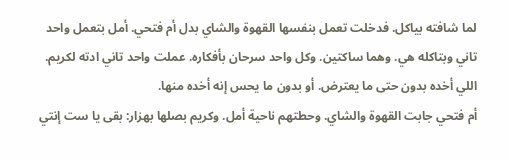لما شافته بياكل. فدخلت تعمل بنفسها القهوة والشاي بدل أم فتحي. أمل بتعمل واحد تاني وبتاكله هي. وهما ساكتين. وكل واحد سرحان بأفكاره. عملت واحد تاني ادته لكريم. اللي أخده بدون حتى ما يعترض. أو بدون ما يحس إنه أخده منها.
أم فتحي جابت القهوة والشاي. وحطتهم ناحية أمل. وكريم بصلها بهزار: بقى يا ست إنتي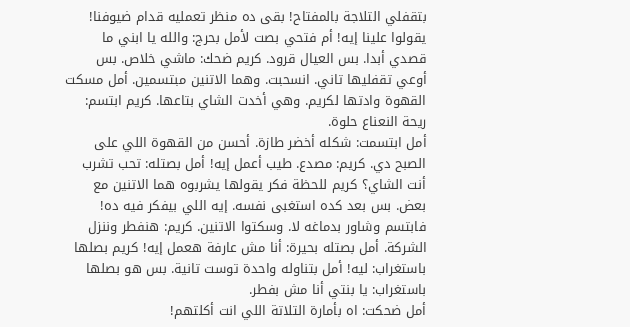بتقفلي التلاجة بالمفتاح! بقى ده منظر تعمليه قدام ضيوفنا! يقولوا علينا إيه! أم فتحي بصت لأمل بحرج: والله يا ابني ما قصدي أبدا. بس العيال قرود. كريم ضحك: ماشي خلاص. بس أوعي تقفليها تاني. انسحبت. وهما الاتنين مبتسمين. أمل مسكت القهوة وادتها لكريم. وهي أخدت الشاي بتاعها. كريم ابتسم: ريحة النعناع حلوة.
أمل ابتسمت: شكله أخضر طازة. أحسن من القهوة اللي على الصبح دي. كريم: مصدع. طيب أعمل إيه! أمل بصتله: تحب تشرب أنت الشاي؟ كريم للحظة فكر يقولها يشربوه هما الاتنين مع بعض. بس بعد كده استغبى نفسه. إيه اللي بيفكر فيه ده! فابتسم وشاور بدماغه لا. وسكتوا الاتنين. كريم: هنفطر وننزل الشركة. أمل بصتله بحيرة: أنا مش عارفة هعمل إيه! كريم بصلها باستغراب: ليه! أمل بتناوله واحدة توست تانية. بس هو بصلها باستغراب: يا بنتي أنا مش بفطر.
أمل ضحكت: اه بأمارة التلاتة اللي انت أكلتهم!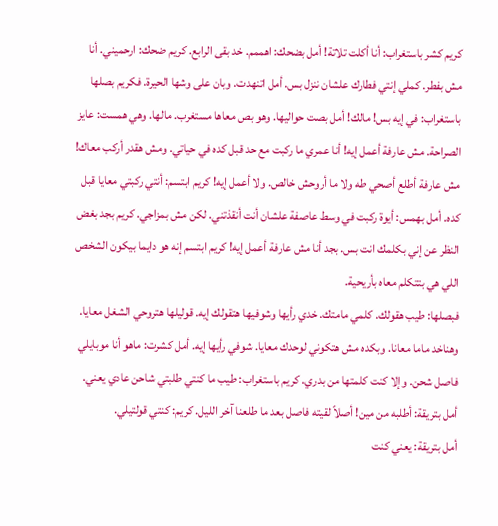كريم كشر باستغراب: أنا أكلت تلاتة! أمل بضحك: اهممم. خد بقى الرابع. كريم ضحك: ارحميني. أنا مش بفطر. كملي إنتي فطارك علشان ننزل بس. أمل اتنهدت. وبان على وشها الحيرة. فكريم بصلها باستغراب: في إيه بس! مالك! أمل بصت حواليها. وهو بص معاها مستغرب. مالها. وهي همست: عايز الصراحة. مش عارفة أعمل إيه! أنا عمري ما ركبت مع حد قبل كده في حياتي. ومش هقدر أركب معاك!
مش عارفة أطلع أصحي طه ولا ما أروحش خالص. ولا أعمل إيه! كريم ابتسم: أنتي ركبتي معايا قبل كده. أمل بهمس: أيوة ركبت في وسط عاصفة علشان أنت أنقذتني. لكن مش بمزاجي. كريم بجد بغض النظر عن إني بكلمك انت بس. بجد أنا مش عارفة أعمل إيه! كريم ابتسم إنه هو دايما بيكون الشخص اللي هي بتتكلم معاه بأريحية.
فبصلها: طيب هقولك. كلمي مامتك. خدي رأيها وشوفيها هتقولك إيه. قوليلها هتروحي الشغل معايا. وهناخد ماما معانا. وبكده مش هتكوني لوحدك معايا. شوفي رأيها إيه. أمل كشرت: ماهو أنا موبايلي فاصل شحن. وإلا كنت كلمتها من بدري. كريم باستغراب: طيب ما كنتي طلبتي شاحن عادي يعني. أمل بتريقة: أطلبه من مين! أصلاً لقيته فاصل بعد ما طلعنا آخر الليل. كريم: كنتي قولتيلي.
أمل بتريقة: يعني كنت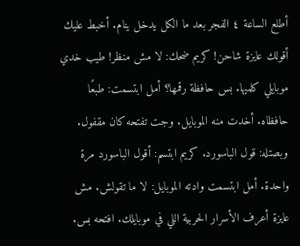أطلع الساعة ٤ الفجر بعد ما الكل يدخل ينام. أخبط عليك أقولك عايزة شاحن! كريم ضحك: لا مش منظر! طيب خدي موبايلي كلميها. بس حافظة رقمها؟ أمل ابتسمت: طبعًا حافظاه. أخدت منه الموبايل. وجت تفتحه كان مقفول. وبصتله: قول الباسورد. كريم ابتسم: أقول الباسورد مرة واحدة. أمل ابتسمت وادته الموبايل: لا ما تقولش. مش عايزة أعرف الأسرار الحربية اللي في موبايلك. افتحه بس.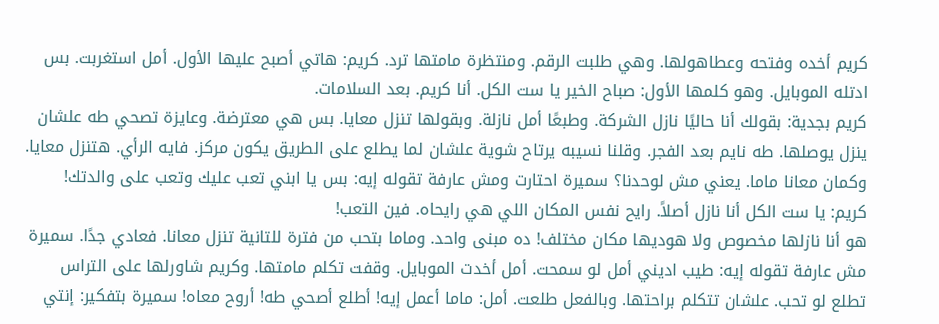كريم أخده وفتحه وعطاهولها. وهي طلبت الرقم. ومنتظرة مامتها ترد. كريم: هاتي أصبح عليها الأول. أمل استغربت. بس ادتله الموبايل. وهو كلمها الأول: صباح الخير يا ست الكل. أنا كريم. بعد السلامات.
كريم بجدية: بقولك أنا حاليًا نازل الشركة. وطبعًا أمل نازلة. وبقولها تنزل معايا. بس هي معترضة. وعايزة تصحي طه علشان ينزل يوصلها. طه نايم بعد الفجر. وقلنا نسيبه يرتاح شوية علشان لما يطلع على الطريق يكون مركز. فايه الرأي. هتنزل معايا. وكمان معانا ماما. يعني مش لوحدنا؟ سميرة احتارت ومش عارفة تقوله إيه: بس يا ابني تعب عليك وتعب على والدتك! كريم: يا ست الكل أنا نازل أصلاً. رايح نفس المكان اللي هي رايحاه. فين التعب!
هو أنا نازلها مخصوص ولا هوديها مكان مختلف! ده مبنى واحد. وماما بتحب من فترة للتانية تنزل معانا. فعادي جدًا. سميرة مش عارفة تقوله إيه: طيب اديني أمل لو سمحت. أمل أخدت الموبايل. وقفت تكلم مامتها. وكريم شاورلها على التراس تطلع لو تحب. علشان تتكلم براحتها. وبالفعل طلعت. أمل: ماما أعمل إيه! أطلع أصحي طه! أروح معاه! سميرة بتفكير: إنتي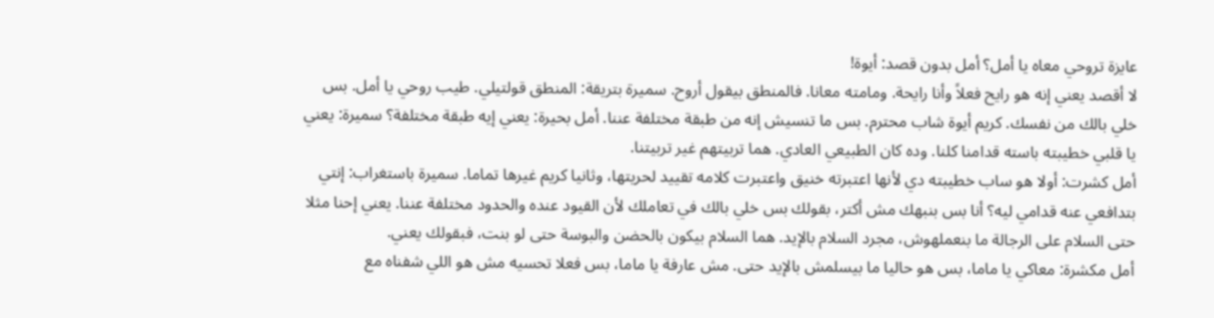عايزة تروحي معاه يا أمل؟ أمل بدون قصد: أيوة!
لا أقصد يعني إنه هو رايح فعلاً وأنا رايحة. ومامته معانا. فالمنطق بيقول أروح. سميرة بتريقة: المنطق قولتيلي. طيب روحي يا أمل. بس خلي بالك من نفسك. كريم أيوة شاب محترم. بس ما تنسيش إنه من طبقة مختلفة عننا. أمل بحيرة: يعني إيه طبقة مختلفة؟ سميرة: يعني يا قلبي خطيبته باسته قدامنا كلنا. وده كان الطبيعي العادي. هما تربيتهم غير تربيتنا.
أمل كشرت: أولا هو ساب خطيبته دي لأنها اعتبرته خنيق واعتبرت كلامه تقييد لحريتها، وثانيا كريم غيرها تماما. سميرة باستغراب: إنتي بتدافعي عنه قدامي ليه؟ أنا بس بنبهك مش أكتر، بقولك بس خلي بالك في تعاملك لأن القيود عنده والحدود مختلفة عننا. يعني إحنا مثلا حتى السلام على الرجالة ما بنعملهوش، مجرد السلام بالإيد. هما السلام بيكون بالحضن والبوسة حتى لو بنت، فبقولك يعني.
أمل مكشرة: معاكي يا ماما، بس هو حاليا ما بيسلمش بالإيد حتى. مش عارفة يا ماما، بس فعلا تحسيه مش هو اللي شفناه مع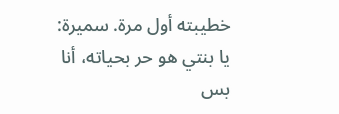خطيبته أول مرة. سميرة: يا بنتي هو حر بحياته، أنا بس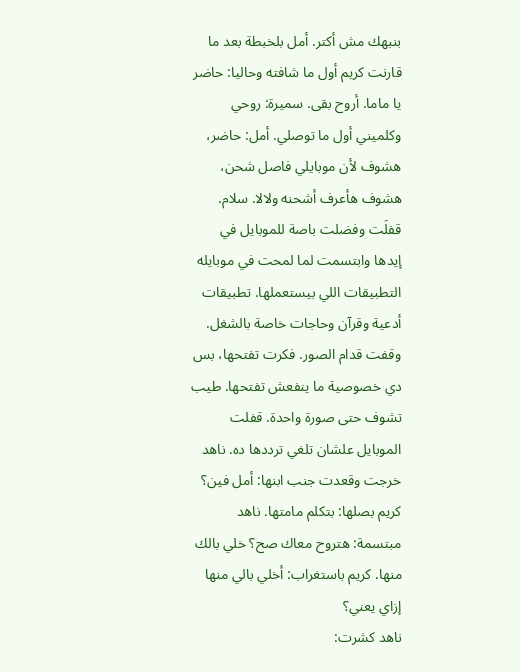بنبهك مش أكتر. أمل بلخبطة بعد ما قارنت كريم أول ما شافته وحاليا: حاضر يا ماما. أروح بقى. سميرة: روحي وكلميني أول ما توصلي. أمل: حاضر، هشوف لأن موبايلي فاصل شحن، هشوف هأعرف أشحنه ولالا. سلام.
قفلَت وفضلت باصة للموبايل في إيدها وابتسمت لما لمحت في موبايله التطبيقات اللي بيستعملها. تطبيقات أدعية وقرآن وحاجات خاصة بالشغل. وقفت قدام الصور. فكرت تفتحها، بس دي خصوصية ما ينفعش تفتحها. طيب تشوف حتى صورة واحدة. قفلت الموبايل علشان تلغي ترددها ده. ناهد خرجت وقعدت جنب ابنها: أمل فين؟ كريم بصلها: بتكلم مامتها. ناهد مبتسمة: هتروح معاك صح؟ خلي بالك منها. كريم باستغراب: أخلي بالي منها إزاي يعني؟
ناهد كشرت: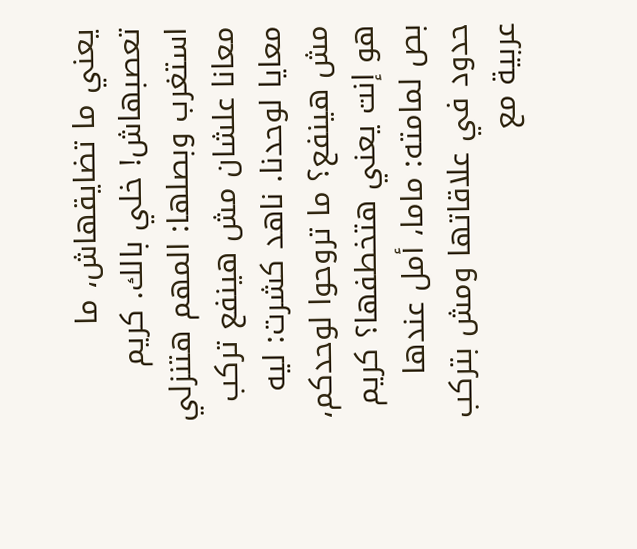يعني ما تضايقهاش، ما تعصبهاش! خلي بالك. كريم استغرب وبصلها: المهم هتنزلي معانا علشان مش هينفع تركب معايا لوحدنا. ناهد كشرت: ليه مش هينفع؟ ما تروحوا لوحدكم، هو إنت يعني هتخطفها؟ كريم بص لمامته: ماما، أمل عندها حدود في علاقاتها ومش بتركب عربية مع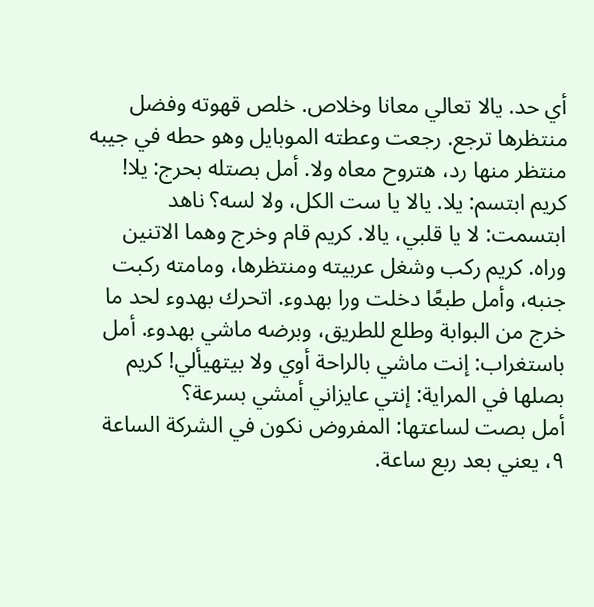أي حد. يالا تعالي معانا وخلاص. خلص قهوته وفضل منتظرها ترجع. رجعت وعطته الموبايل وهو حطه في جيبه منتظر منها رد، هتروح معاه ولا. أمل بصتله بحرج: يلا!
كريم ابتسم: يلا. يالا يا ست الكل، ولا لسه؟ ناهد ابتسمت: لا يا قلبي، يالا. كريم قام وخرج وهما الاتنين وراه. كريم ركب وشغل عربيته ومنتظرها، ومامته ركبت جنبه، وأمل طبعًا دخلت ورا بهدوء. اتحرك بهدوء لحد ما خرج من البوابة وطلع للطريق، وبرضه ماشي بهدوء. أمل باستغراب: إنت ماشي بالراحة أوي ولا بيتهيألي! كريم بصلها في المراية: إنتي عايزاني أمشي بسرعة؟
أمل بصت لساعتها: المفروض نكون في الشركة الساعة ٩، يعني بعد ربع ساعة.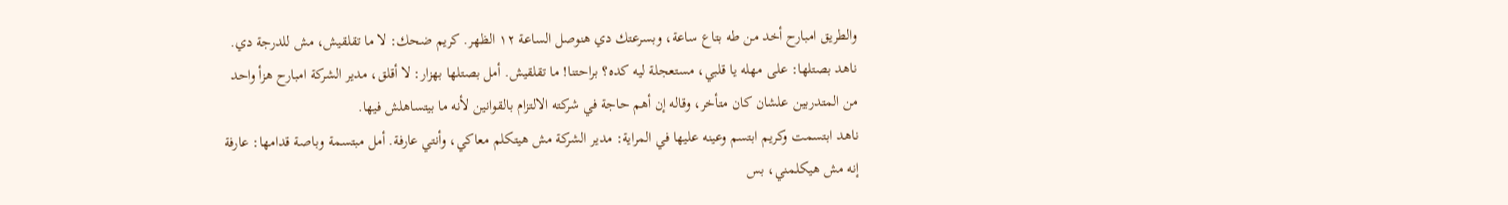والطريق امبارح أخد من طه بتاع ساعة، وبسرعتك دي هنوصل الساعة ١٢ الظهر. كريم ضحك: لا ما تقلقيش، مش للدرجة دي. ناهد بصتلها: على مهله يا قلبي، مستعجلة ليه كده؟ براحتنا! ما تقلقيش. أمل بصتلها بهزار: لا أقلق، مدير الشركة امبارح هزأ واحد من المتدربين علشان كان متأخر، وقاله إن أهم حاجة في شركته الالتزام بالقوانين لأنه ما بيتساهلش فيها.
ناهد ابتسمت وكريم ابتسم وعينه عليها في المراية: مدير الشركة مش هيتكلم معاكي، وأنتي عارفة. أمل مبتسمة وباصة قدامها: عارفة إنه مش هيكلمني، بس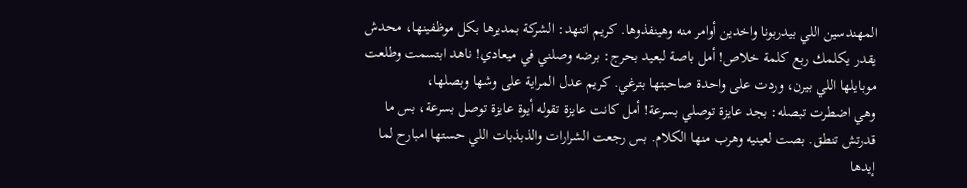المهندسين اللي بيدربونا واخدين أوامر منه وهينفذوها. كريم اتنهد: الشركة بمديرها بكل موظفينها، محدش يقدر يكلمك ربع كلمة خلاص! أمل باصة لبعيد بحرج: برضه وصلني في ميعادي! ناهد ابتسمت وطلعت موبايلها اللي بيرن، وردت على واحدة صاحبتها بترغي. كريم عدل المراية على وشها وبصلها،
وهي اضطرت تبصله: بجد عايزة توصلي بسرعة! أمل كانت عايزة تقوله أيوة عايزة توصل بسرعة، بس ما قدرتش تنطق. بصت لعينيه وهرب منها الكلام. بس رجعت الشرارات والذبذبات اللي حستها امبارح لما إيدها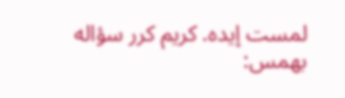لمست إيده. كريم كرر سؤاله بهمس: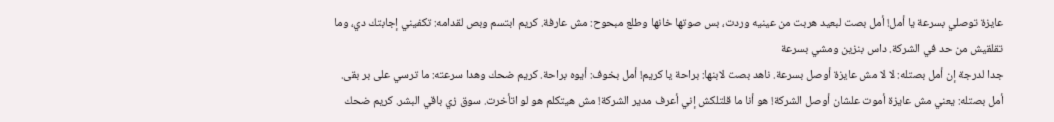عايزة توصلي بسرعة يا أمل! أمل بصت لبعيد هربت من عينيه وردت، بس صوتها خانها وطلع مبحوح: مش عارفة. كريم ابتسم وبص لقدامه: تكفيني إجابتك دي، وما تقلقيش من حد في الشركة. داس بنزين ومشي بسرعة
جدا لدرجة إن أمل بصتله: لا لا مش عايزة أوصل بسرعة. ناهد بصت لابنها: براحة يا كريم! أمل بخوف: أيوه براحة. كريم ضحك وهدا سرعته: ما ترسي على بر بقى. أمل بصتله: يعني مش عايزة أموت علشان أوصل الشركة! هو أنا ما قلتلكش إني أعرف مدير الشركة! مش هيتكلم هو لو اتأخرت. سوق زي باقي البشر. كريم ضحك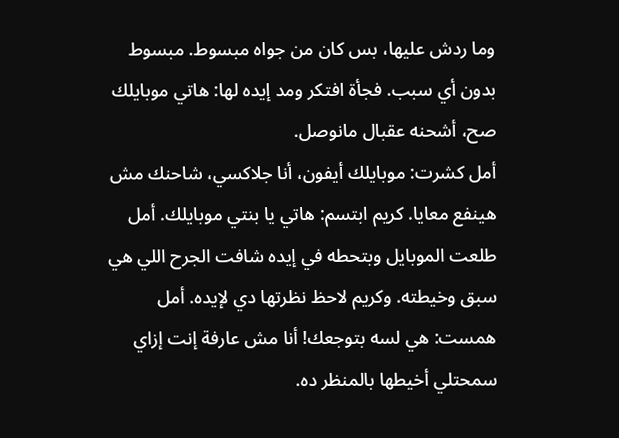وما ردش عليها، بس كان من جواه مبسوط. مبسوط بدون أي سبب. فجأة افتكر ومد إيده لها: هاتي موبايلك صح، أشحنه عقبال مانوصل.
أمل كشرت: موبايلك أيفون، أنا جلاكسي، شاحنك مش هينفع معايا. كريم ابتسم: هاتي يا بنتي موبايلك. أمل طلعت الموبايل وبتحطه في إيده شافت الجرح اللي هي سبق وخيطته. وكريم لاحظ نظرتها دي لإيده. أمل همست: هي لسه بتوجعك! أنا مش عارفة إنت إزاي سمحتلي أخيطها بالمنظر ده.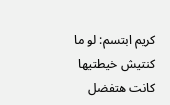كريم ابتسم: لو ما كنتيش خيطتيها كانت هتفضل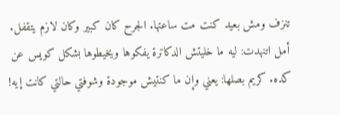تنزف ومش بعيد كنت مت ساعتها. الجرح كان كبير وكان لازم يتقفل.
أمل اتنهدت: ليه ما خليتش الدكاترة يفكوها ويخيطوها بشكل كويس عن كده. كريم بصلها: يعني وإن ما كنتيش موجودة وشوفتي حالتي كانت إيه!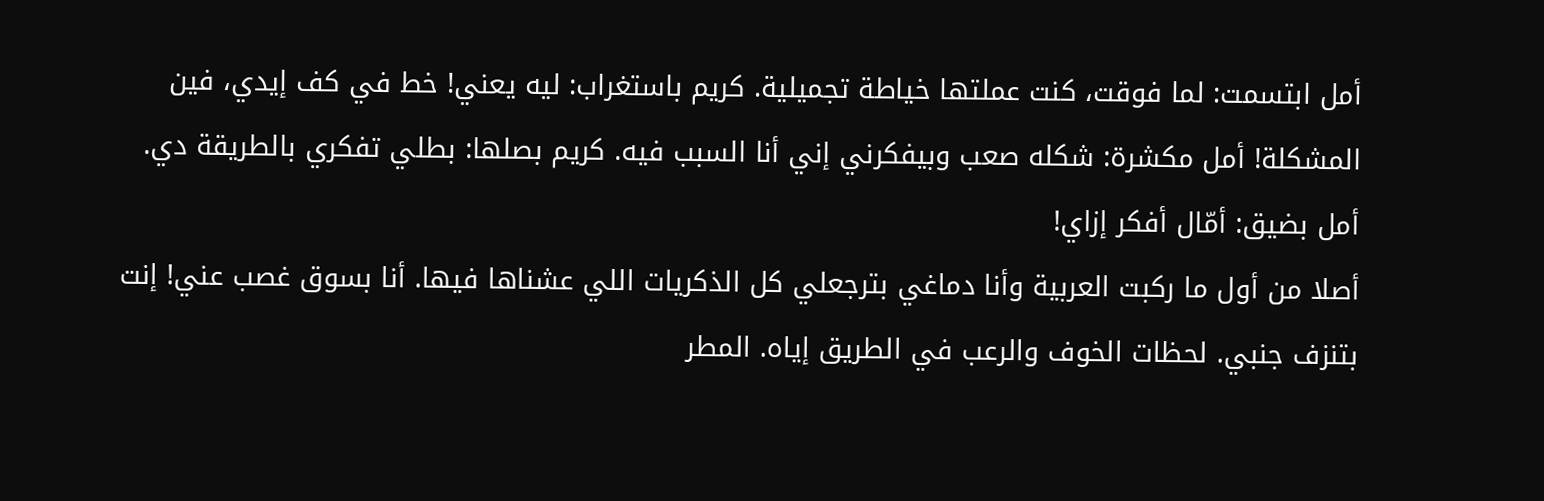أمل ابتسمت: لما فوقت، كنت عملتها خياطة تجميلية. كريم باستغراب: ليه يعني! خط في كف إيدي، فين المشكلة! أمل مكشرة: شكله صعب وبيفكرني إني أنا السبب فيه. كريم بصلها: بطلي تفكري بالطريقة دي. أمل بضيق: أمّال أفكر إزاي!
أصلا من أول ما ركبت العربية وأنا دماغي بترجعلي كل الذكريات اللي عشناها فيها. أنا بسوق غصب عني! إنت بتنزف جنبي. لحظات الخوف والرعب في الطريق إياه. المطر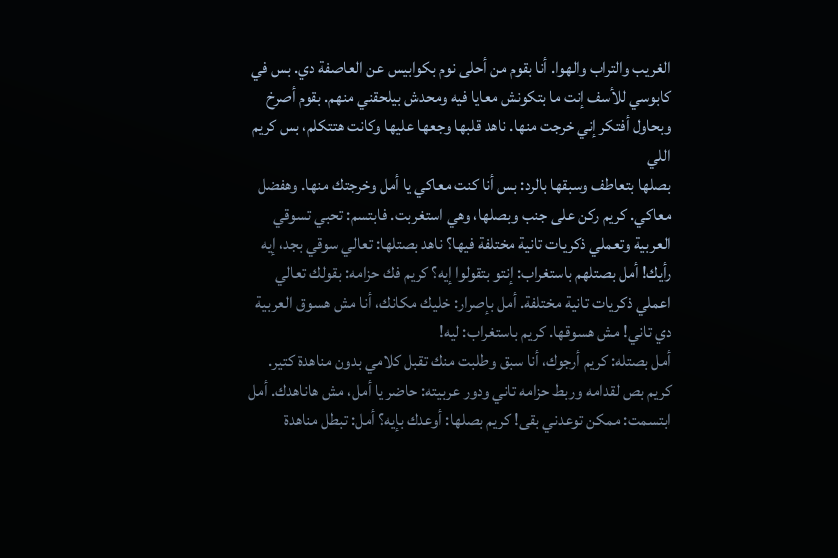الغريب والتراب والهوا. أنا بقوم من أحلى نوم بكوابيس عن العاصفة دي. بس في كابوسي للأسف إنت ما بتكونش معايا فيه ومحدش بيلحقني منهم. بقوم أصرخ وبحاول أفتكر إني خرجت منها. ناهد قلبها وجعها عليها وكانت هتتكلم، بس كريم اللي
بصلها بتعاطف وسبقها بالرد: بس أنا كنت معاكي يا أمل وخرجتك منها. وهفضل معاكي. كريم ركن على جنب وبصلها، وهي استغربت. فابتسم: تحبي تسوقي العربية وتعملي ذكريات تانية مختلفة فيها؟ ناهد بصتلها: تعالي سوقي بجد، إيه رأيك! أمل بصتلهم باستغراب: إنتو بتقولوا إيه؟ كريم فك حزامه: بقولك تعالي اعملي ذكريات تانية مختلفة. أمل بإصرار: خليك مكانك، أنا مش هسوق العربية دي تاني! مش هسوقها. كريم باستغراب: ليه!
أمل بصتله: كريم أرجوك، أنا سبق وطلبت منك تقبل كلامي بدون مناهدة كتير. كريم بص لقدامه وربط حزامه تاني ودور عربيته: حاضر يا أمل، مش هاناهدك. أمل ابتسمت: ممكن توعدني بقى! كريم بصلها: أوعدك بإيه؟ أمل: تبطل مناهدة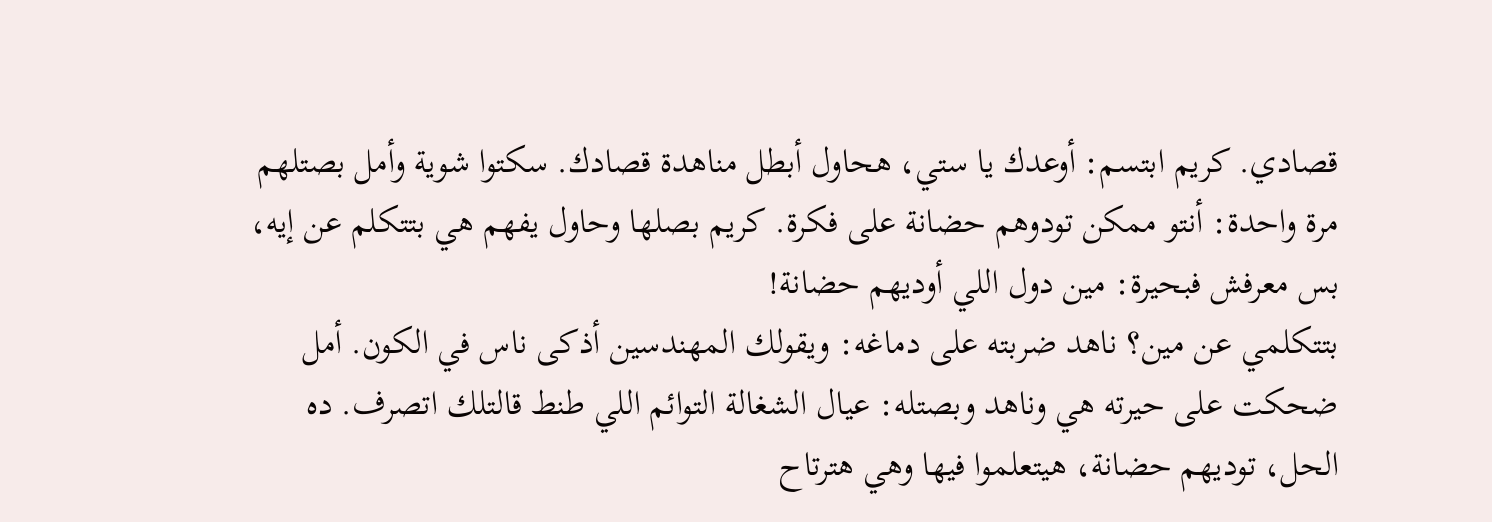قصادي. كريم ابتسم: أوعدك يا ستي، هحاول أبطل مناهدة قصادك. سكتوا شوية وأمل بصتلهم مرة واحدة: أنتو ممكن تودوهم حضانة على فكرة. كريم بصلها وحاول يفهم هي بتتكلم عن إيه، بس معرفش فبحيرة: مين دول اللي أوديهم حضانة!
بتتكلمي عن مين؟ ناهد ضربته على دماغه: ويقولك المهندسين أذكى ناس في الكون. أمل ضحكت على حيرته هي وناهد وبصتله: عيال الشغالة التوائم اللي طنط قالتلك اتصرف. ده الحل، توديهم حضانة، هيتعلموا فيها وهي هترتاح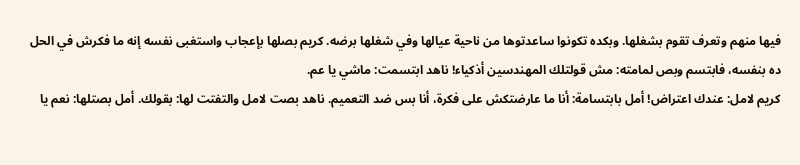فيها منهم وتعرف تقوم بشغلها. وبكده تكونوا ساعدتوها من ناحية عيالها وفي شغلها برضه. كريم بصلها بإعجاب واستغبى نفسه إنه ما فكرش في الحل ده بنفسه، فابتسم وبص لمامته: مش قولتلك المهندسين أذكياء! ناهد ابتسمت: ماشي يا عم.
كريم لامل: عندك اعتراض! أمل بابتسامة: أنا ما عارضتكش على فكرة، أنا بس ضد التعميم. ناهد بصت لامل والتفتت لها: بقولك. أمل بصتلها: نعم يا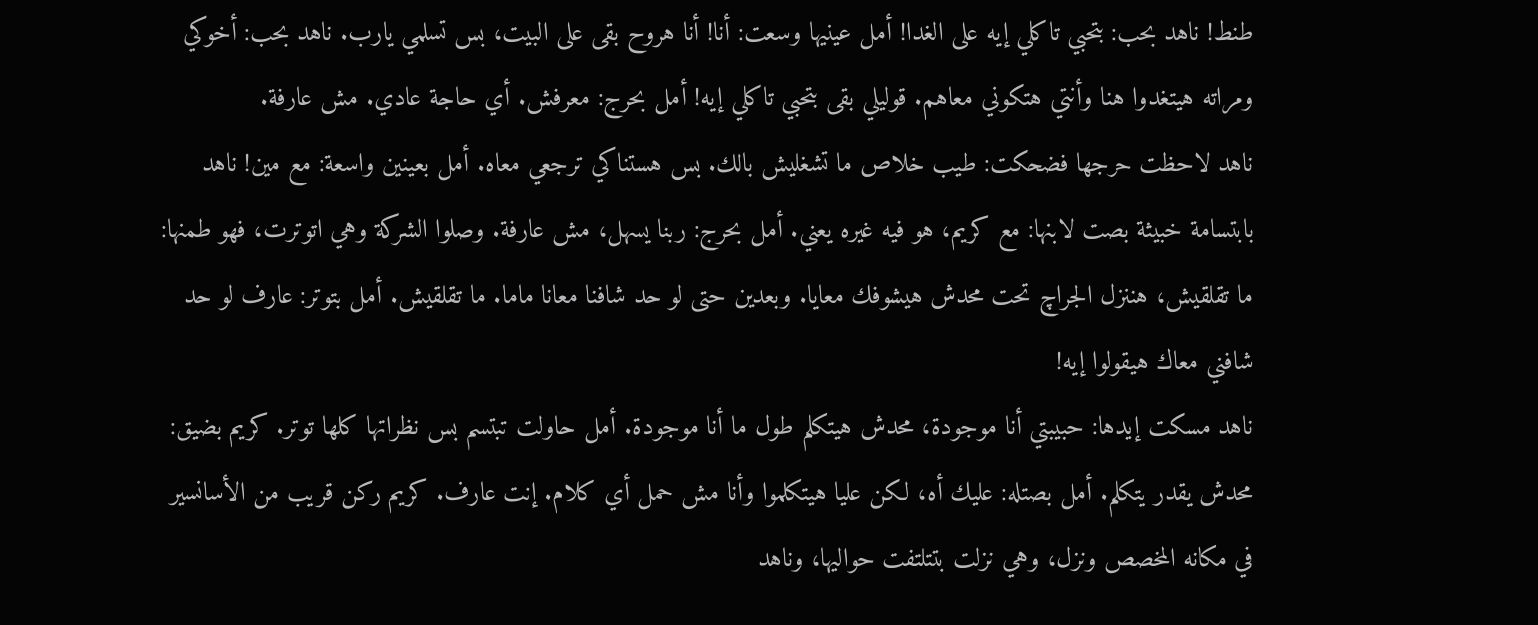طنط! ناهد بحب: بتحبي تاكلي إيه على الغدا! أمل عينيها وسعت: أنا! أنا هروح بقى على البيت، بس تسلمي يارب. ناهد بحب: أخوكي ومراته هيتغدوا هنا وأنتي هتكوني معاهم. قوليلي بقى بتحبي تاكلي إيه! أمل بحرج: معرفش. أي حاجة عادي. مش عارفة.
ناهد لاحظت حرجها فضحكت: طيب خلاص ما تشغليش بالك. بس هستناكي ترجعي معاه. أمل بعينين واسعة: مع مين! ناهد بابتسامة خبيثة بصت لابنها: مع كريم، هو فيه غيره يعني. أمل بحرج: ربنا يسهل، مش عارفة. وصلوا الشركة وهي اتوترت، فهو طمنها: ما تقلقيش، هننزل الجراچ تحت محدش هيشوفك معايا. وبعدين حتى لو حد شافنا معانا ماما. ما تقلقيش. أمل بتوتر: عارف لو حد شافني معاك هيقولوا إيه!
ناهد مسكت إيدها: حبيبتي أنا موجودة، محدش هيتكلم طول ما أنا موجودة. أمل حاولت تبتسم بس نظراتها كلها توتر. كريم بضيق: محدش يقدر يتكلم. أمل بصتله: عليك أه، لكن عليا هيتكلموا وأنا مش حمل أي كلام. إنت عارف. كريم ركن قريب من الأسانسير في مكانه المخصص ونزل، وهي نزلت بتتلتفت حواليها، وناهد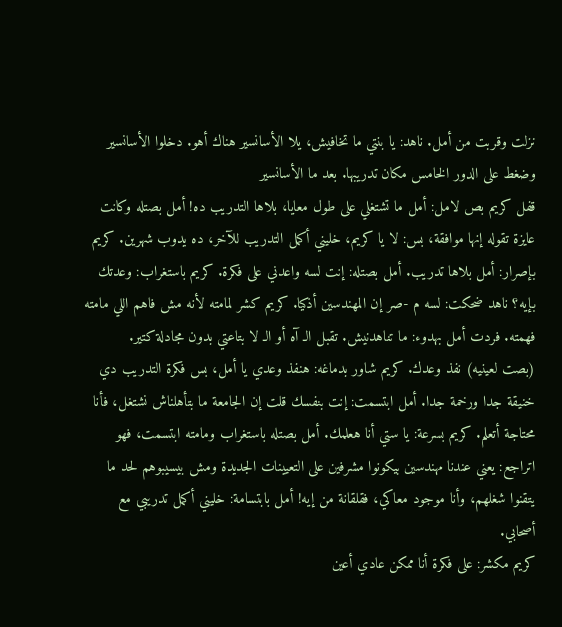نزلت وقربت من أمل. ناهد: يا بنتي ما تخافيش، يلا الأسانسير هناك أهو. دخلوا الأسانسير وضغط على الدور الخامس مكان تدريبها. بعد ما الأسانسير
قفل كريم بص لامل: أمل ما تشتغلي على طول معايا، بلاها التدريب ده! أمل بصتله وكانت عايزة تقوله إنها موافقة، بس: لا يا كريم، خليني أكمل التدريب للآخر، ده يدوب شهرين. كريم بإصرار: أمل بلاها تدريب. أمل بصتله: إنت لسه واعدني على فكرة. كريم باستغراب: وعدتك بإيه؟ ناهد ضحكت: لسه م -صر إن المهندسين أذكيا. كريم كشر لمامته لأنه مش فاهم اللي مامته فهمته. فردت أمل بهدوء: ما تناهدنيش. تقبل الـ آه أو الـ لا بتاعتي بدون مجادلة كتير.
(بصت لعينيه) نفذ وعدك. كريم شاور بدماغه: هنفذ وعدي يا أمل، بس فكرة التدريب دي خنيقة جدا ورخمة جدا. أمل ابتسمت: إنت بنفسك قلت إن الجامعة ما بتأهلناش نشتغل، فأنا محتاجة أتعلم. كريم بسرعة: يا ستي أنا هعلمك. أمل بصتله باستغراب ومامته ابتسمت، فهو اتراجع: يعني عندنا مهندسين بيكونوا مشرفين على التعيينات الجديدة ومش بيسيبوهم لحد ما يتقنوا شغلهم، وأنا موجود معاكي، فقلقانة من إيه! أمل بابتسامة: خليني أكمل تدريبي مع أصحابي.
كريم مكشر: على فكرة أنا ممكن عادي أعين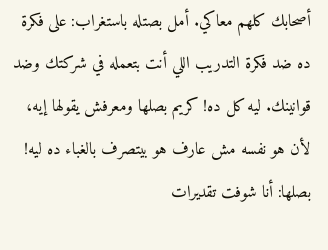أصحابك كلهم معاكي. أمل بصتله باستغراب: على فكرة ده ضد فكرة التدريب اللي أنت بتعمله في شركتك وضد قوانينك. ليه كل ده! كريم بصلها ومعرفش يقولها إيه، لأن هو نفسه مش عارف هو بيتصرف بالغباء ده ليه! بصلها: أنا شوفت تقديرات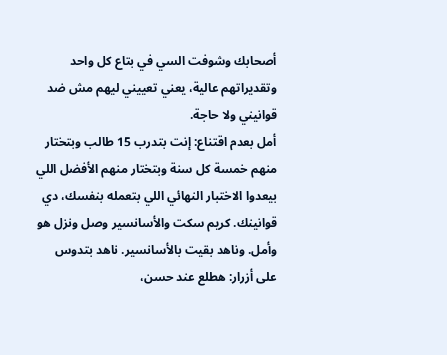أصحابك وشوفت السي في بتاع كل واحد وتقديراتهم عالية، يعني تعييني ليهم مش ضد قوانيني ولا حاجة.
أمل بعدم اقتناع: إنت بتدرب 15 طالب وبتختار منهم خمسة كل سنة وبتختار منهم الأفضل اللي بيعدوا الاختبار النهائي اللي بتعمله بنفسك، دي قوانينك. كريم سكت والأسانسير وصل ونزل هو وأمل. وناهد بقيت بالأسانسير. ناهد بتدوس على أزرار: هطلع عند حسن،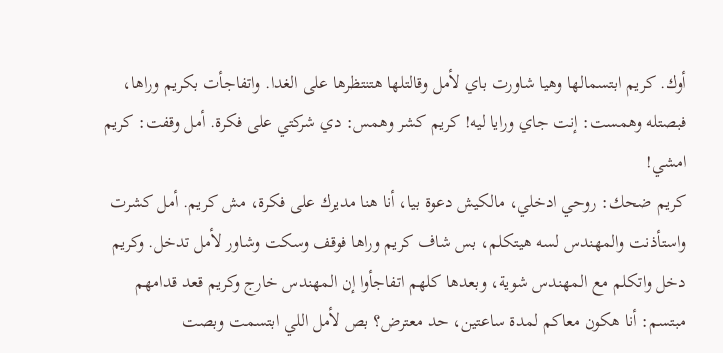أوك. كريم ابتسمالها وهيا شاورت باي لأمل وقالتلها هتنتظرها على الغدا. واتفاجأت بكريم وراها، فبصتله وهمست: إنت جاي ورايا ليه! كريم كشر وهمس: دي شركتي على فكرة. أمل وقفت: كريم امشي!
كريم ضحك: روحي ادخلي، مالكيش دعوة بيا، أنا هنا مديرك على فكرة، مش كريم. أمل كشرت واستأذنت والمهندس لسه هيتكلم، بس شاف كريم وراها فوقف وسكت وشاور لأمل تدخل. وكريم دخل واتكلم مع المهندس شوية، وبعدها كلهم اتفاجأوا إن المهندس خارج وكريم قعد قدامهم مبتسم: أنا هكون معاكم لمدة ساعتين، حد معترض؟ بص لأمل اللي ابتسمت وبصت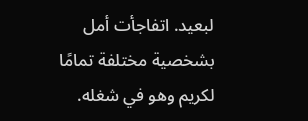لبعيد. اتفاجأت أمل بشخصية مختلفة تمامًا لكريم وهو في شغله.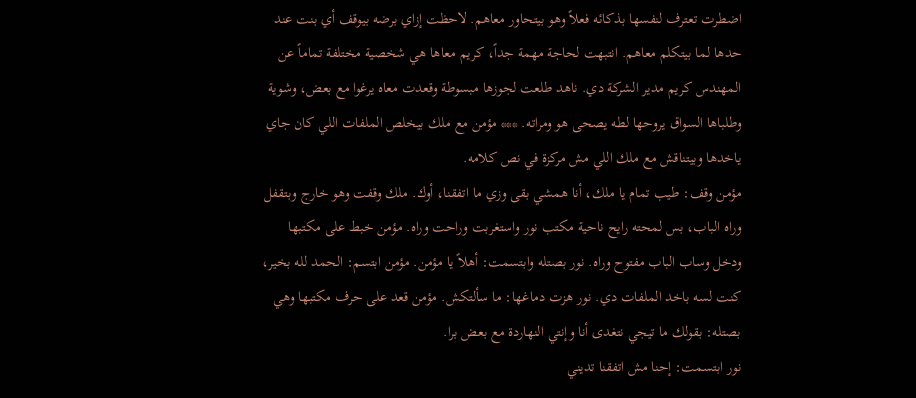اضطرت تعترف لنفسها بذكائه فعلاً وهو بيتحاور معاهم. لاحظت إزاي برضه بيوقف أي بنت عند حدها لما بيتكلم معاهم. انتبهت لحاجة مهمة جداً، كريم معاها هي شخصية مختلفة تماماً عن المهندس كريم مدير الشركة دي. ناهد طلعت لجوزها مبسوطة وقعدت معاه يرغوا مع بعض، وشوية وطلباها السواق يروحها لطه يصحى هو ومراته. *** مؤمن مع ملك بيخلص الملفات اللي كان جاي ياخدها وبيتناقش مع ملك اللي مش مركزة في نص كلامه.
مؤمن وقف: طيب تمام يا ملك، أنا همشي بقى وزي ما اتفقنا، أوك. ملك وقفت وهو خارج وبتقفل وراه الباب، بس لمحته رايح ناحية مكتب نور واستغربت وراحت وراه. مؤمن خبط على مكتبها ودخل وساب الباب مفتوح وراه. نور بصتله وابتسمت: أهلاً يا مؤمن. مؤمن ابتسم: الحمد لله بخير، كنت لسه باخد الملفات دي. نور هزت دماغها: ما سألتكش. مؤمن قعد على حرف مكتبها وهي بصتله: بقولك ما تيجي نتغدى أنا وإنتي النهاردة مع بعض برا.
نور ابتسمت: إحنا مش اتفقنا تديني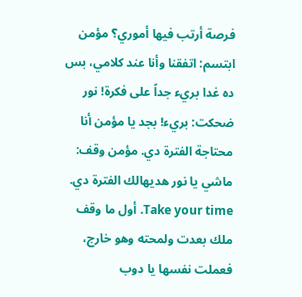فرصة أرتب فيها أموري؟ مؤمن ابتسم: اتفقنا وأنا عند كلامي، بس ده غدا بريء جداً على فكرة! نور ضحكت: بريء! بجد يا مؤمن أنا محتاجة الفترة دي. مؤمن وقف: ماشي يا نور هديهالك الفترة دي. Take your time. أول ما وقف ملك بعدت ولمحته وهو خارج، فعملت نفسها يا دوب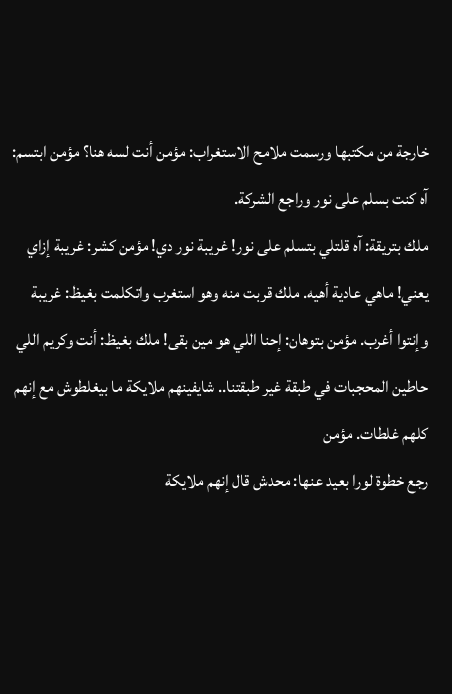خارجة من مكتبها ورسمت ملامح الاستغراب: مؤمن أنت لسه هنا؟ مؤمن ابتسم: آه كنت بسلم على نور وراجع الشركة.
ملك بتريقة: آه قلتلي بتسلم على نور! غريبة نور دي! مؤمن كشر: غريبة إزاي يعني! ماهي عادية أهيه. ملك قربت منه وهو استغرب واتكلمت بغيظ: غريبة وإنتوا أغرب. مؤمن بتوهان: إحنا اللي هو مين بقى! ملك بغيظ: أنت وكريم اللي حاطين المحجبات في طبقة غير طبقتنا.. شايفينهم ملايكة ما بيغلطوش مع إنهم كلهم غلطات. مؤمن
رجع خطوة لورا بعيد عنها: محدش قال إنهم ملايكة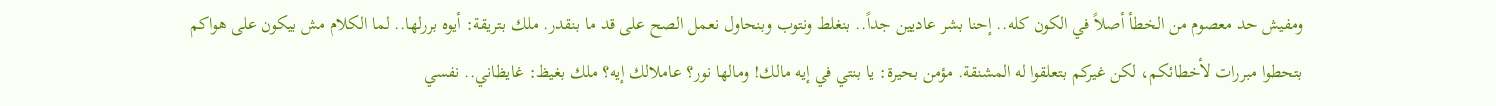ومفيش حد معصوم من الخطأ أصلاً في الكون كله.. إحنا بشر عاديين جداً.. بنغلط ونتوب وبنحاول نعمل الصح على قد ما بنقدر. ملك بتريقة: أيوه بررلها.. لما الكلام مش بيكون على هواكم بتحطوا مبررات لأخطائكم، لكن غيركم بتعلقوا له المشنقة. مؤمن بحيرة: يا بنتي في إيه مالك! ومالها نور؟ عاملالك إيه؟ ملك بغيظ: غايظاني.. نفسي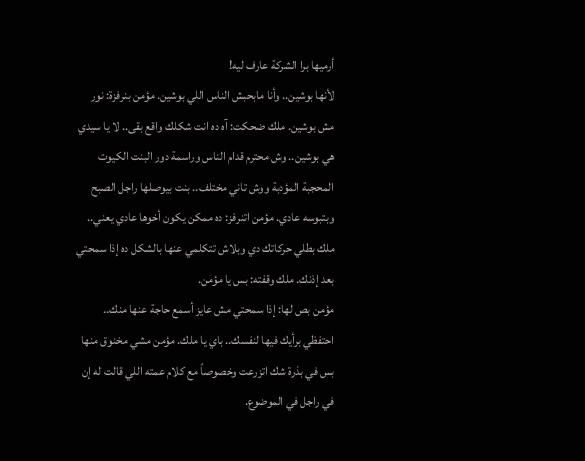أرميها برا الشركة عارف ليه!
لأنها بوشين.. وأنا مابحبش الناس اللي بوشين. مؤمن بنرفزة: نور مش بوشين. ملك ضحكت: آه ده انت شكلك واقع بقى.. لا يا سيدي هي بوشين.. وش محترم قدام الناس وراسمة دور البنت الكيوت المحجبة المؤدبة ووش تاني مختلف.. بنت بيوصلها راجل الصبح وبتبوسه عادي. مؤمن اتنرفز: ده ممكن يكون أخوها عادي يعني.. ملك بطلي حركاتك دي وبلاش تتكلمي عنها بالشكل ده إذا سمحتي بعد إذنك. ملك وقفته: بس يا مؤمن.
مؤمن بص لها: إذا سمحتي مش عايز أسمع حاجة عنها منك.. احتفظي برأيك فيها لنفسك.. باي يا ملك. مؤمن مشي مخنوق منها بس في بذرة شك اتزرعت وخصوصاً مع كلام عمته اللي قالت له إن في راجل في الموضوع.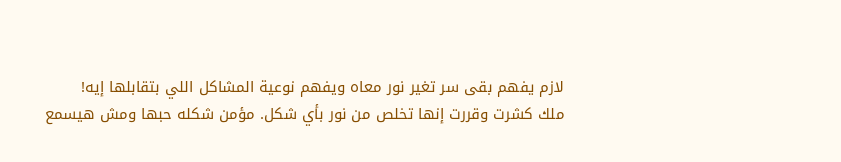لازم يفهم بقى سر تغير نور معاه ويفهم نوعية المشاكل اللي بتقابلها إيه!
ملك كشرت وقررت إنها تخلص من نور بأي شكل. مؤمن شكله حبها ومش هيسمع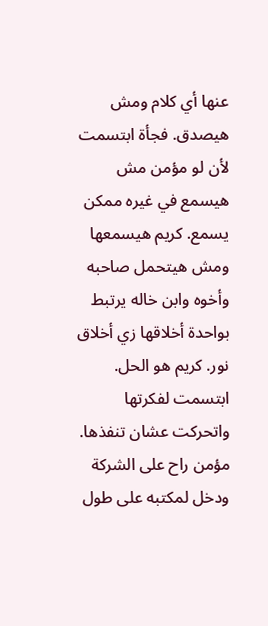عنها أي كلام ومش هيصدق. فجأة ابتسمت لأن لو مؤمن مش هيسمع في غيره ممكن يسمع. كريم هيسمعها ومش هيتحمل صاحبه وأخوه وابن خاله يرتبط بواحدة أخلاقها زي أخلاق نور. كريم هو الحل. ابتسمت لفكرتها واتحركت عشان تنفذها. مؤمن راح على الشركة ودخل لمكتبه على طول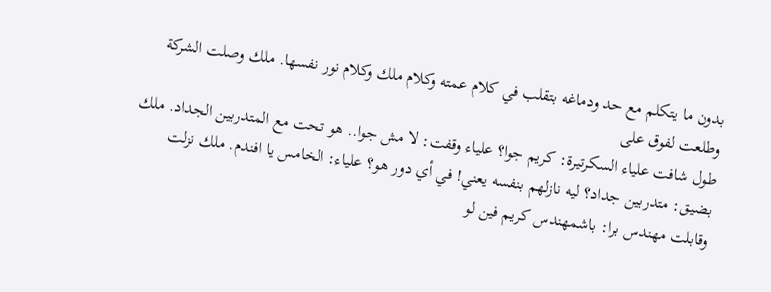بدون ما يتكلم مع حد ودماغه بتقلب في كلام عمته وكلام ملك وكلام نور نفسها. ملك وصلت الشركة وطلعت لفوق على
طول شافت علياء السكرتيرة: كريم جوا؟ علياء وقفت: لا مش جوا.. هو تحت مع المتدربين الجداد. ملك بضيق: متدربين جداد؟ ليه نازلهم بنفسه يعني! في أي دور هو؟ علياء: الخامس يا افندم. ملك نزلت وقابلت مهندس برا: باشمهندس كريم فين لو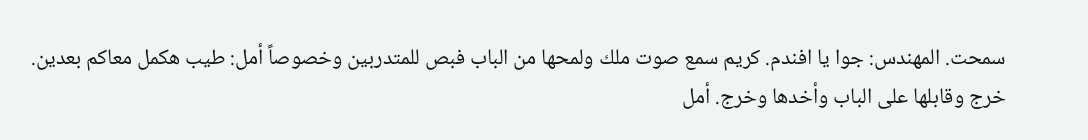سمحت. المهندس: جوا يا افندم. كريم سمع صوت ملك ولمحها من الباب فبص للمتدربين وخصوصاً أمل: طيب هكمل معاكم بعدين.
خرج وقابلها على الباب وأخدها وخرج. أمل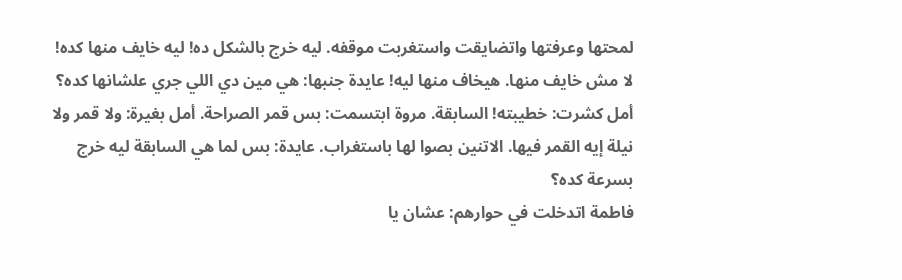لمحتها وعرفتها واتضايقت واستغربت موقفه. ليه خرج بالشكل ده! ليه خايف منها كده! لا مش خايف منها. هيخاف منها ليه! عايدة جنبها: هي مين دي اللي جري علشانها كده؟ أمل كشرت: خطيبته! السابقة. مروة ابتسمت: بس قمر الصراحة. أمل بغيرة: ولا قمر ولا نيلة إيه القمر فيها. الاتنين بصوا لها باستغراب. عايدة: بس لما هي السابقة ليه خرج بسرعة كده؟
فاطمة اتدخلت في حوارهم: عشان يا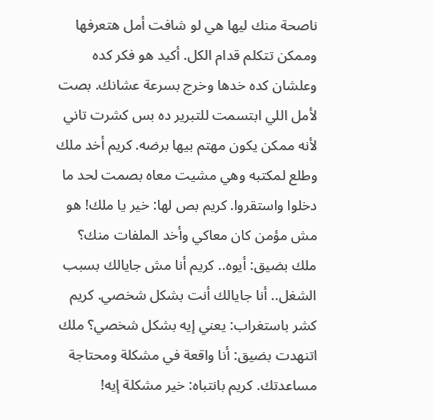ناصحة منك ليها هي لو شافت أمل هتعرفها وممكن تتكلم قدام الكل. أكيد هو فكر كده وعلشان كده خدها وخرج بسرعة عشانك. بصت لأمل اللي ابتسمت للتبرير ده بس كشرت تاني لأنه ممكن يكون مهتم بيها برضه. كريم أخد ملك وطلع لمكتبه وهي مشيت معاه بصمت لحد ما دخلوا واستقروا. كريم بص لها: خير يا ملك! هو مش مؤمن كان معاكي وأخد الملفات منك؟
ملك بضيق: أيوه.. كريم أنا مش جايالك بسبب الشغل.. أنا جايالك أنت بشكل شخصي. كريم كشر باستغراب: يعني إيه بشكل شخصي؟ ملك اتنهدت بضيق: أنا واقعة في مشكلة ومحتاجة مساعدتك. كريم بانتباه: خير مشكلة إيه!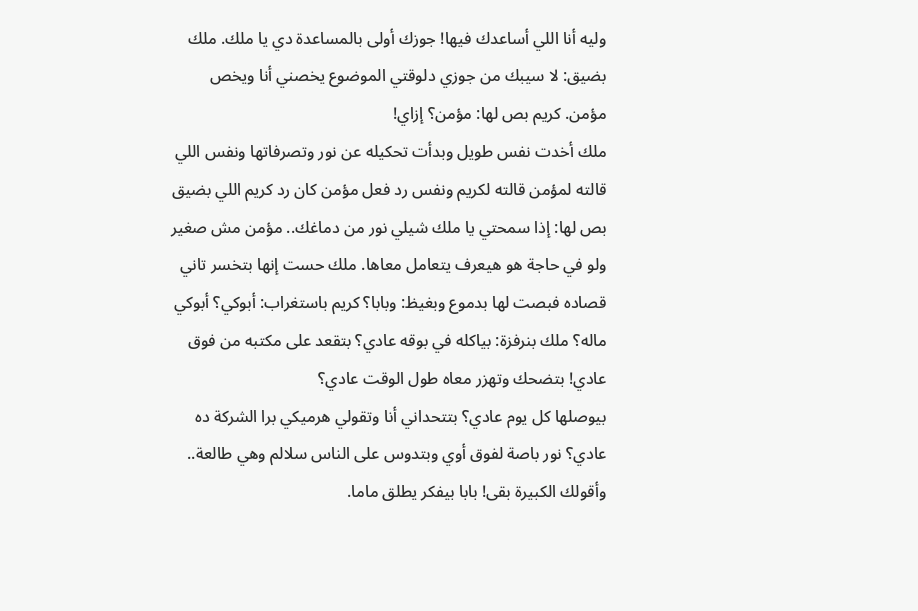وليه أنا اللي أساعدك فيها! جوزك أولى بالمساعدة دي يا ملك. ملك بضيق: لا سيبك من جوزي دلوقتي الموضوع يخصني أنا ويخص مؤمن. كريم بص لها: مؤمن؟ إزاي!
ملك أخدت نفس طويل وبدأت تحكيله عن نور وتصرفاتها ونفس اللي قالته لمؤمن قالته لكريم ونفس رد فعل مؤمن كان رد كريم اللي بضيق بص لها: إذا سمحتي يا ملك شيلي نور من دماغك.. مؤمن مش صغير ولو في حاجة هو هيعرف يتعامل معاها. ملك حست إنها بتخسر تاني قصاده فبصت لها بدموع وبغيظ: وبابا؟ كريم باستغراب: أبوكي؟ أبوكي ماله؟ ملك بنرفزة: بياكله في بوقه عادي؟ بتقعد على مكتبه من فوق عادي! بتضحك وتهزر معاه طول الوقت عادي؟
بيوصلها كل يوم عادي؟ بتتحداني أنا وتقولي هرميكي برا الشركة ده عادي؟ نور باصة لفوق أوي وبتدوس على الناس سلالم وهي طالعة.. وأقولك الكبيرة بقى! بابا بيفكر يطلق ماما.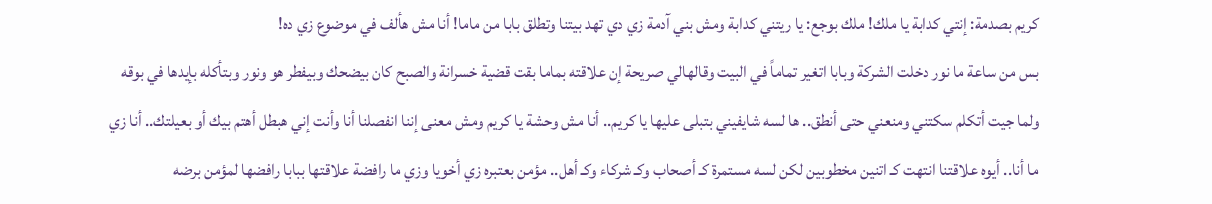كريم بصدمة: إنتي كدابة يا ملك! ملك بوجع: يا ريتني كدابة ومش بني آدمة زي دي تهد بيتنا وتطلق بابا من ماما! أنا مش هألف في موضوع زي ده!
بس من ساعة ما نور دخلت الشركة وبابا اتغير تماماً في البيت وقالهالي صريحة إن علاقته بماما بقت قضية خسرانة والصبح كان بيضحك وبيفطر هو ونور وبتأكله بإيدها في بوقه ولما جيت أتكلم سكتني ومنعني حتى أنطق.. ها لسه شايفيني بتبلى عليها يا كريم.. أنا مش وحشة يا كريم ومش معنى إننا انفصلنا أنا وأنت إني هبطل أهتم بيك أو بعيلتك.. أنا زي ما أنا.. أيوه علاقتنا انتهت كـ اتنين مخطوبين لكن لسه مستمرة كـ أصحاب وكـ شركاء وكـ أهل.. مؤمن بعتبره زي أخويا وزي ما رافضة علاقتها ببابا رافضها لمؤمن برضه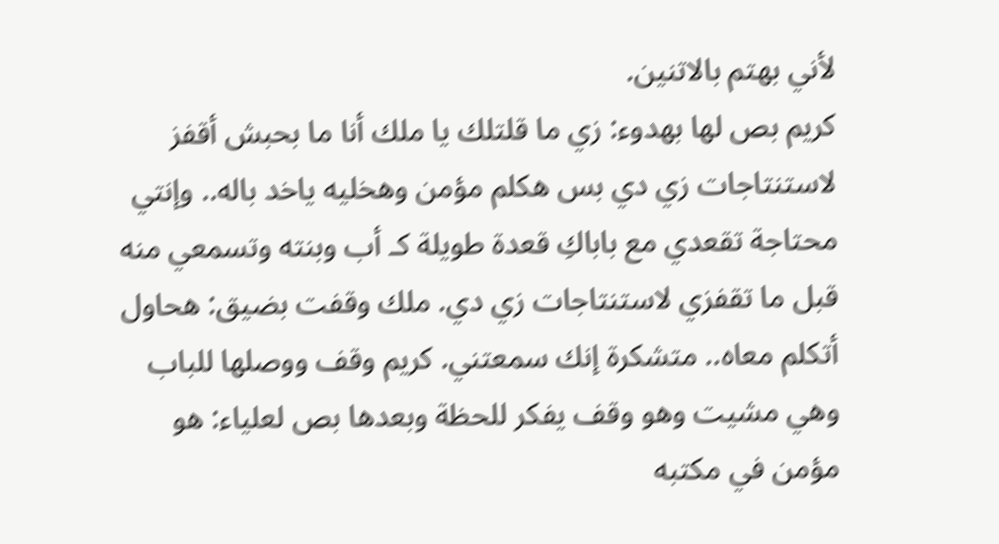لأني بهتم بالاتنين.
كريم بص لها بهدوء: زي ما قلتلك يا ملك أنا ما بحبش أقفز لاستنتاجات زي دي بس هكلم مؤمن وهخليه ياخد باله.. وإنتي محتاجة تقعدي مع باباكِ قعدة طويلة كـ أب وبنته وتسمعي منه قبل ما تقفزي لاستنتاجات زي دي. ملك وقفت بضيق: هحاول أتكلم معاه.. متشكرة إنك سمعتني. كريم وقف ووصلها للباب وهي مشيت وهو وقف يفكر للحظة وبعدها بص لعلياء: هو مؤمن في مكتبه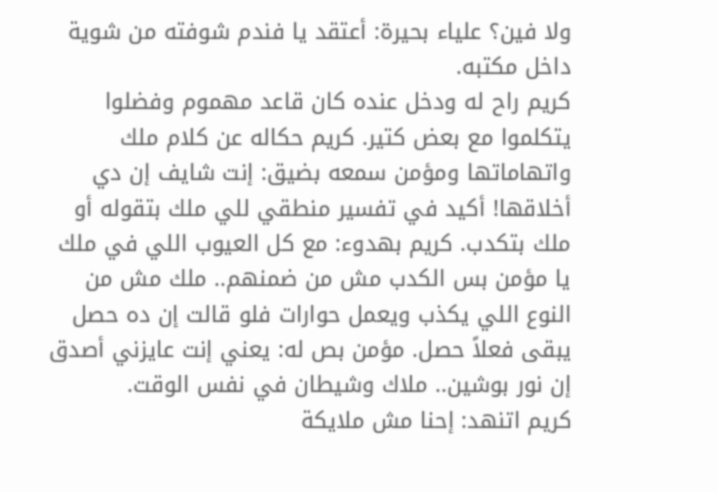ولا فين؟ علياء بحيرة: أعتقد يا فندم شوفته من شوية داخل مكتبه.
كريم راح له ودخل عنده كان قاعد مهموم وفضلوا يتكلموا مع بعض كتير. كريم حكاله عن كلام ملك واتهاماتها ومؤمن سمعه بضيق: إنت شايف إن دي أخلاقها! أكيد في تفسير منطقي للي ملك بتقوله أو ملك بتكدب. كريم بهدوء: مع كل العيوب اللي في ملك يا مؤمن بس الكدب مش من ضمنهم.. ملك مش من النوع اللي يكذب ويعمل حوارات فلو قالت إن ده حصل يبقى فعلاً حصل. مؤمن بص له: يعني إنت عايزني أصدق إن نور بوشين.. ملاك وشيطان في نفس الوقت.
كريم اتنهد: إحنا مش ملايكة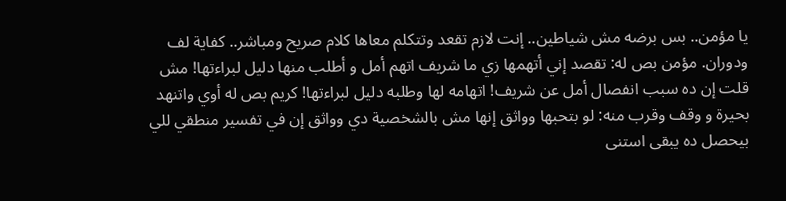يا مؤمن.. بس برضه مش شياطين.. إنت لازم تقعد وتتكلم معاها كلام صريح ومباشر.. كفاية لف ودوران. مؤمن بص له: تقصد إني أتهمها زي ما شريف اتهم أمل و أطلب منها دليل لبراءتها! مش قلت إن ده سبب انفصال أمل عن شريف! اتهامه لها وطلبه دليل لبراءتها! كريم بص له أوي واتنهد بحيرة و وقف وقرب منه: لو بتحبها وواثق إنها مش بالشخصية دي وواثق إن في تفسير منطقي للي بيحصل ده يبقى استنى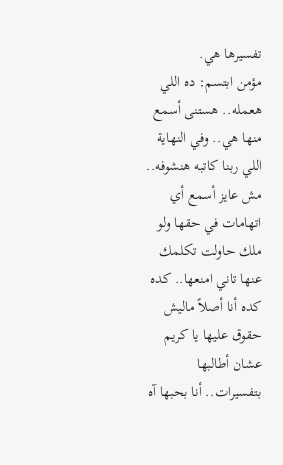تفسيرها هي.
مؤمن ابتسم: ده اللي هعمله.. هستنى أسمع منها هي.. وفي النهاية اللي ربنا كاتبه هنشوفه.. مش عايز أسمع أي اتهامات في حقها ولو ملك حاولت تكلمك عنها تاني امنعها.. كده كده أنا أصلاً ماليش حقوق عليها يا كريم عشان أطالبها بتفسيرات.. أنا بحبها آه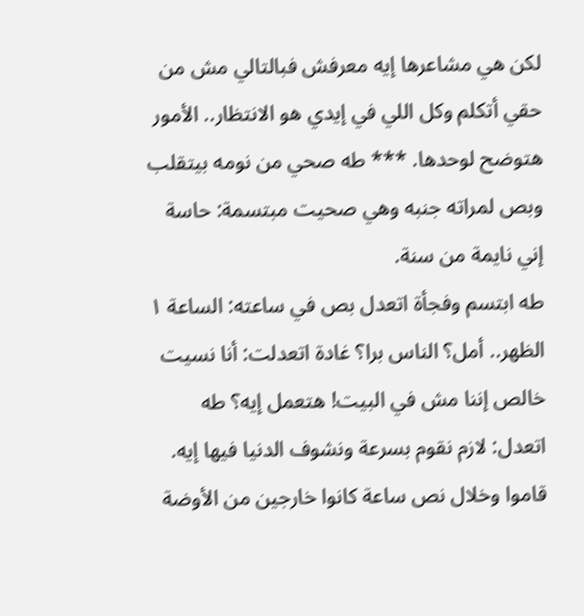لكن هي مشاعرها إيه معرفش فبالتالي مش من حقي أتكلم وكل اللي في إيدي هو الانتظار.. الأمور هتوضح لوحدها. *** طه صحي من نومه بيتقلب وبص لمراته جنبه وهي صحيت مبتسمة: حاسة إني نايمة من سنة.
طه ابتسم وفجأة اتعدل بص في ساعته: الساعة ١ الظهر.. أمل؟ الناس برا؟ غادة اتعدلت: أنا نسيت خالص إننا مش في البيت! هتعمل إيه؟ طه اتعدل: لازم نقوم بسرعة ونشوف الدنيا فيها إيه. قاموا وخلال نص ساعة كانوا خارجين من الأوضة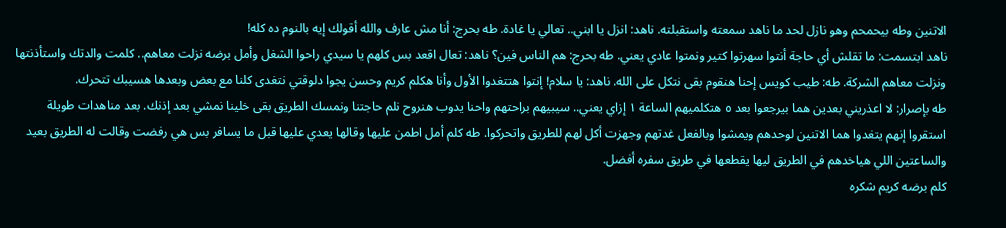الاتنين وطه بيحمحم وهو نازل لحد ما ناهد سمعته واستقبلته. ناهد: انزل يا ابني.. تعالي يا غادة. طه بحرج: أنا مش عارف والله أقولك إيه بالنوم ده كله!
ناهد ابتسمت: ما تقلش أي حاجة أنتوا سهرتوا كتير ونمتوا عادي يعني. طه بحرج: هم الناس فين؟ ناهد: تعال اقعد بس كلهم يا سيدي راحوا الشغل وأمل برضه نزلت معاهم.. كلمت والدتك واستأذنتها ونزلت معاهم الشركة. طه: طيب كويس إحنا هنقوم بقى نتكل على الله. ناهد: يا سلام! إنتوا هتتغدوا الأول وأنا هكلم كريم وحسن يجوا دلوقتي نتغدى كلنا مع بعض وبعدها هسيبك تتحرك.
طه بإصرار: لا اعذريني بعدين هما بيرجعوا بعد ٥ هتكلميهم الساعة ١ إزاي يعني.. سيبيهم براحتهم واحنا يدوب هنروح نلم حاجتنا ونمسك الطريق بقى خلينا نمشي بعد إذنك. بعد مناهدات طويلة استقروا إنهم يتغدوا هما الاتنين لوحدهم ويمشوا وبالفعل غدتهم وجهزت أكل لهم للطريق واتحركوا. طه كلم أمل اطمن عليها وقالها يعدي عليها قبل ما يسافر بس هي رفضت وقالت له الطريق بعيد والساعتين اللي هياخدهم في الطريق ليها يقطعها في طريق سفره أفضل.
كلم برضه كريم شكره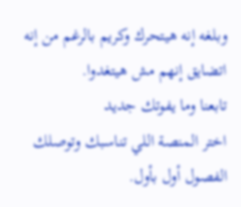وبلغه إنه هيتحرك وكريم بالرغم من إنه اتضايق إنهم مش هيتغدوا.
تابعنا وما يفوتك جديد
اختر المنصة اللي تناسبك وتوصلك الفصول أول بأول.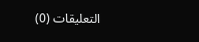التعليقات (0)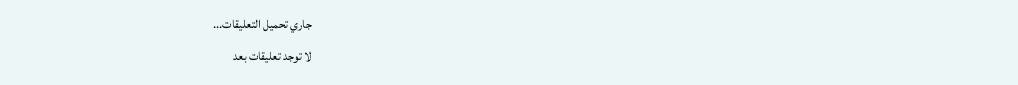جاري تحميل التعليقات...
لا توجد تعليقات بعد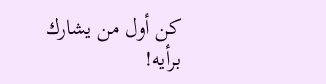كن أول من يشارك برأيه!